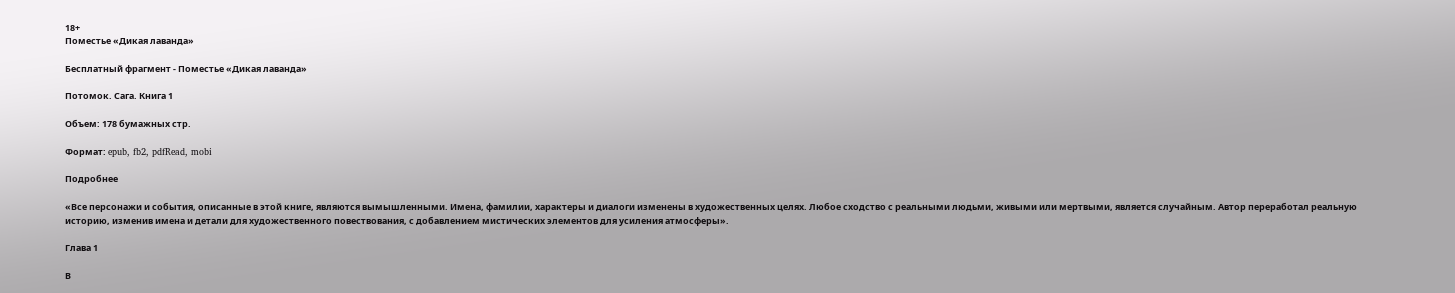18+
Поместье «Дикая лаванда»

Бесплатный фрагмент - Поместье «Дикая лаванда»

Потомок. Сага. Книга 1

Объем: 178 бумажных стр.

Формат: epub, fb2, pdfRead, mobi

Подробнее

«Все персонажи и события, описанные в этой книге, являются вымышленными. Имена, фамилии, характеры и диалоги изменены в художественных целях. Любое сходство с реальными людьми, живыми или мертвыми, является случайным. Автор переработал реальную историю, изменив имена и детали для художественного повествования, с добавлением мистических элементов для усиления атмосферы».

Глава 1

В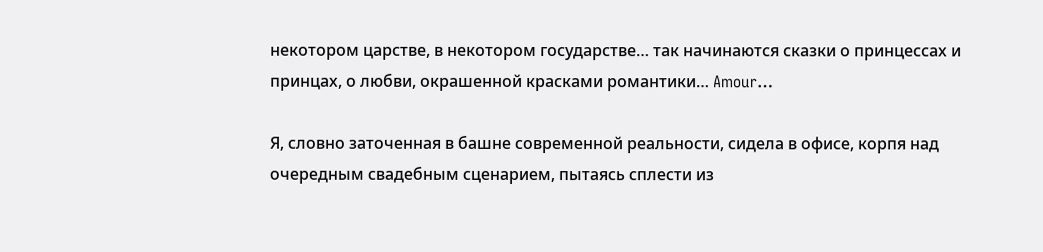некотором царстве, в некотором государстве… так начинаются сказки о принцессах и принцах, о любви, окрашенной красками романтики… Amour…

Я, словно заточенная в башне современной реальности, сидела в офисе, корпя над очередным свадебным сценарием, пытаясь сплести из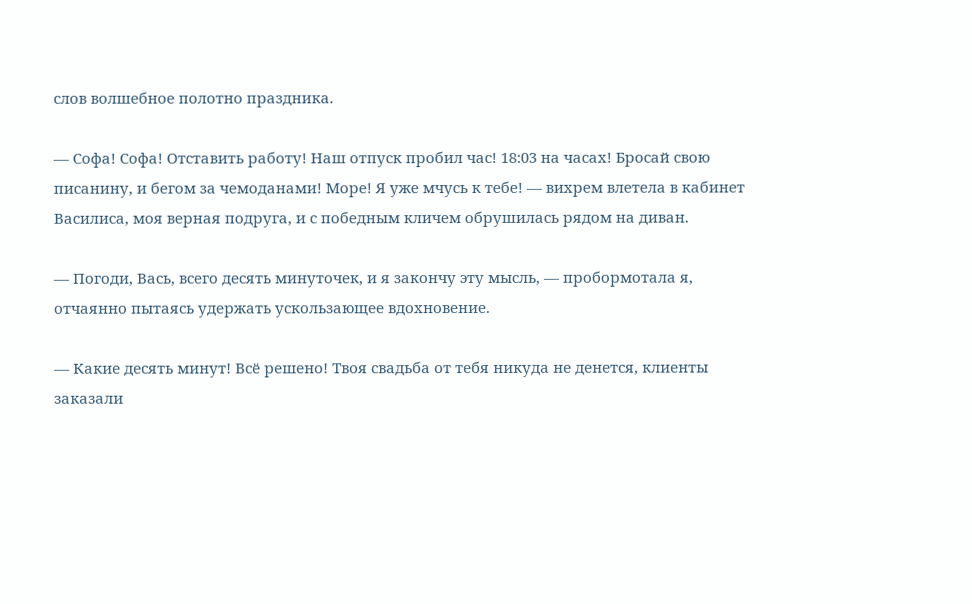слов волшебное полотно праздника.

— Софа! Софа! Отставить работу! Наш отпуск пробил час! 18:03 на часах! Бросай свою писанину, и бегом за чемоданами! Море! Я уже мчусь к тебе! — вихрем влетела в кабинет Василиса, моя верная подруга, и с победным кличем обрушилась рядом на диван.

— Погоди, Вась, всего десять минуточек, и я закончу эту мысль, — пробормотала я, отчаянно пытаясь удержать ускользающее вдохновение.

— Какие десять минут! Всё решено! Твоя свадьба от тебя никуда не денется, клиенты заказали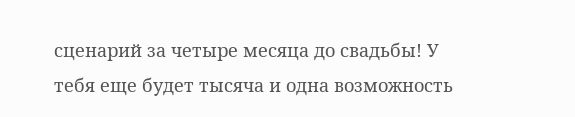сценарий за четыре месяца до свадьбы! У тебя еще будет тысяча и одна возможность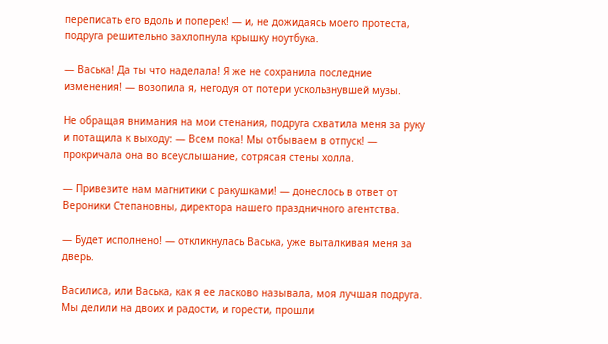переписать его вдоль и поперек! — и, не дожидаясь моего протеста, подруга решительно захлопнула крышку ноутбука.

— Васька! Да ты что наделала! Я же не сохранила последние изменения! — возопила я, негодуя от потери ускользнувшей музы.

Не обращая внимания на мои стенания, подруга схватила меня за руку и потащила к выходу: — Всем пока! Мы отбываем в отпуск! — прокричала она во всеуслышание, сотрясая стены холла.

— Привезите нам магнитики с ракушками! — донеслось в ответ от Вероники Степановны, директора нашего праздничного агентства.

— Будет исполнено! — откликнулась Васька, уже выталкивая меня за дверь.

Василиса, или Васька, как я ее ласково называла, моя лучшая подруга. Мы делили на двоих и радости, и горести, прошли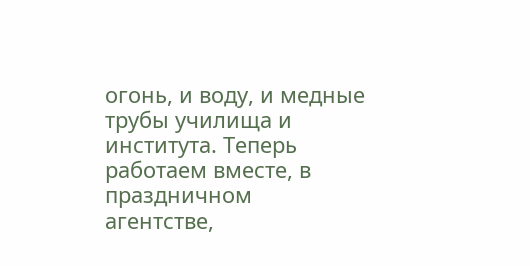огонь, и воду, и медные трубы училища и института. Теперь работаем вместе, в праздничном агентстве,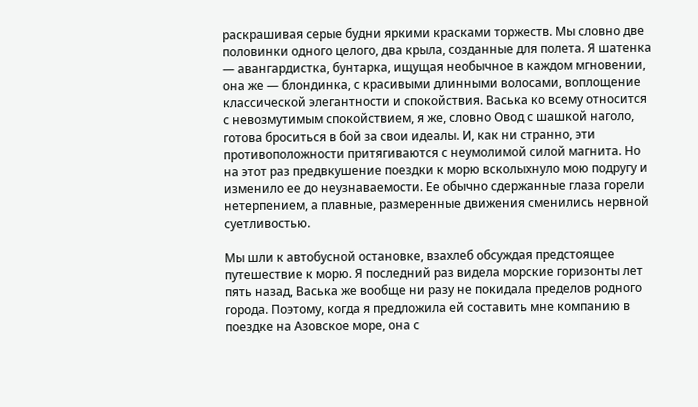раскрашивая серые будни яркими красками торжеств. Мы словно две половинки одного целого, два крыла, созданные для полета. Я шатенка — авангардистка, бунтарка, ищущая необычное в каждом мгновении, она же — блондинка, с красивыми длинными волосами, воплощение классической элегантности и спокойствия. Васька ко всему относится с невозмутимым спокойствием, я же, словно Овод с шашкой наголо, готова броситься в бой за свои идеалы. И, как ни странно, эти противоположности притягиваются с неумолимой силой магнита. Но на этот раз предвкушение поездки к морю всколыхнуло мою подругу и изменило ее до неузнаваемости. Ее обычно сдержанные глаза горели нетерпением, а плавные, размеренные движения сменились нервной суетливостью.

Мы шли к автобусной остановке, взахлеб обсуждая предстоящее путешествие к морю. Я последний раз видела морские горизонты лет пять назад, Васька же вообще ни разу не покидала пределов родного города. Поэтому, когда я предложила ей составить мне компанию в поездке на Азовское море, она с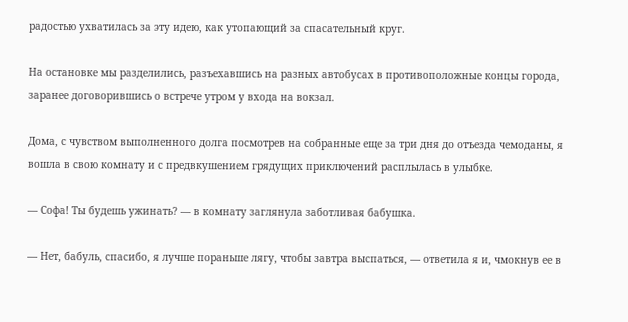радостью ухватилась за эту идею, как утопающий за спасательный круг.

На остановке мы разделились, разъехавшись на разных автобусах в противоположные концы города, заранее договорившись о встрече утром у входа на вокзал.

Дома, с чувством выполненного долга посмотрев на собранные еще за три дня до отъезда чемоданы, я вошла в свою комнату и с предвкушением грядущих приключений расплылась в улыбке.

— Софа! Ты будешь ужинать? — в комнату заглянула заботливая бабушка.

— Нет, бабуль, спасибо, я лучше пораньше лягу, чтобы завтра выспаться, — ответила я и, чмокнув ее в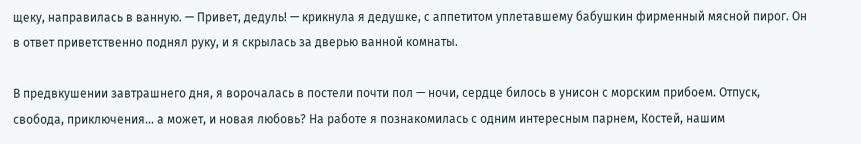щеку, направилась в ванную. — Привет, дедуль! — крикнула я дедушке, с аппетитом уплетавшему бабушкин фирменный мясной пирог. Он в ответ приветственно поднял руку, и я скрылась за дверью ванной комнаты.

В предвкушении завтрашнего дня, я ворочалась в постели почти пол — ночи, сердце билось в унисон с морским прибоем. Отпуск, свобода, приключения… а может, и новая любовь? На работе я познакомилась с одним интересным парнем, Костей, нашим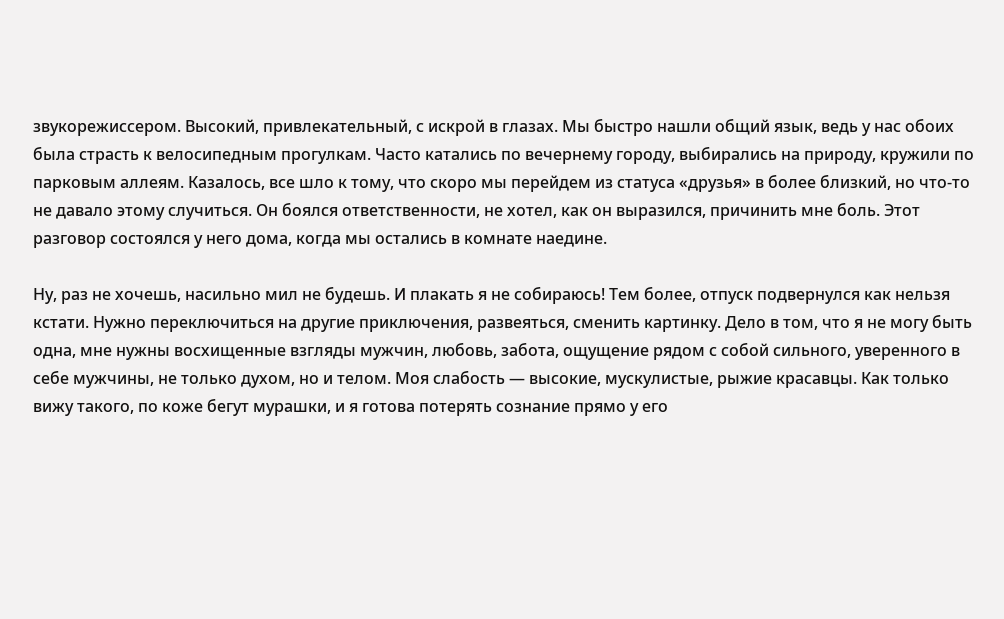звукорежиссером. Высокий, привлекательный, с искрой в глазах. Мы быстро нашли общий язык, ведь у нас обоих была страсть к велосипедным прогулкам. Часто катались по вечернему городу, выбирались на природу, кружили по парковым аллеям. Казалось, все шло к тому, что скоро мы перейдем из статуса «друзья» в более близкий, но что-то не давало этому случиться. Он боялся ответственности, не хотел, как он выразился, причинить мне боль. Этот разговор состоялся у него дома, когда мы остались в комнате наедине.

Ну, раз не хочешь, насильно мил не будешь. И плакать я не собираюсь! Тем более, отпуск подвернулся как нельзя кстати. Нужно переключиться на другие приключения, развеяться, сменить картинку. Дело в том, что я не могу быть одна, мне нужны восхищенные взгляды мужчин, любовь, забота, ощущение рядом с собой сильного, уверенного в себе мужчины, не только духом, но и телом. Моя слабость — высокие, мускулистые, рыжие красавцы. Как только вижу такого, по коже бегут мурашки, и я готова потерять сознание прямо у его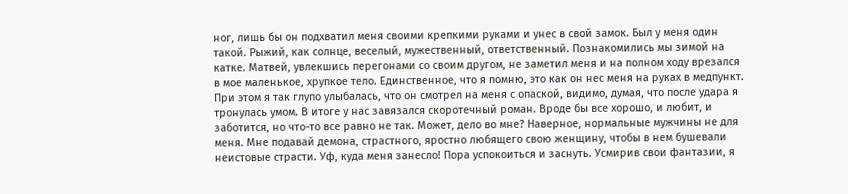ног, лишь бы он подхватил меня своими крепкими руками и унес в свой замок. Был у меня один такой. Рыжий, как солнце, веселый, мужественный, ответственный. Познакомились мы зимой на катке. Матвей, увлекшись перегонами со своим другом, не заметил меня и на полном ходу врезался в мое маленькое, хрупкое тело. Единственное, что я помню, это как он нес меня на руках в медпункт. При этом я так глупо улыбалась, что он смотрел на меня с опаской, видимо, думая, что после удара я тронулась умом. В итоге у нас завязался скоротечный роман. Вроде бы все хорошо, и любит, и заботится, но что-то все равно не так. Может, дело во мне? Наверное, нормальные мужчины не для меня. Мне подавай демона, страстного, яростно любящего свою женщину, чтобы в нем бушевали неистовые страсти. Уф, куда меня занесло! Пора успокоиться и заснуть. Усмирив свои фантазии, я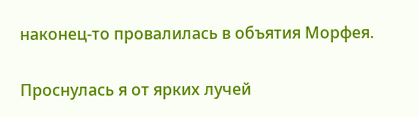наконец-то провалилась в объятия Морфея.

Проснулась я от ярких лучей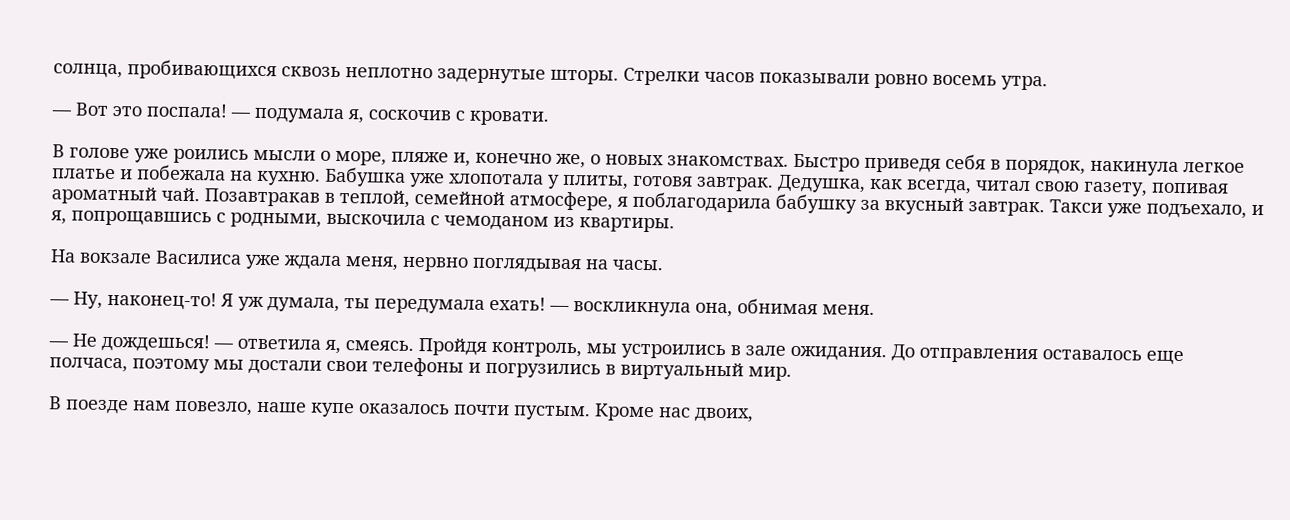солнца, пробивающихся сквозь неплотно задернутые шторы. Стрелки часов показывали ровно восемь утра.

— Вот это поспала! — подумала я, соскочив с кровати.

В голове уже роились мысли о море, пляже и, конечно же, о новых знакомствах. Быстро приведя себя в порядок, накинула легкое платье и побежала на кухню. Бабушка уже хлопотала у плиты, готовя завтрак. Дедушка, как всегда, читал свою газету, попивая ароматный чай. Позавтракав в теплой, семейной атмосфере, я поблагодарила бабушку за вкусный завтрак. Такси уже подъехало, и я, попрощавшись с родными, выскочила с чемоданом из квартиры.

На вокзале Василиса уже ждала меня, нервно поглядывая на часы.

— Ну, наконец-то! Я уж думала, ты передумала ехать! — воскликнула она, обнимая меня.

— Не дождешься! — ответила я, смеясь. Пройдя контроль, мы устроились в зале ожидания. До отправления оставалось еще полчаса, поэтому мы достали свои телефоны и погрузились в виртуальный мир.

В поезде нам повезло, наше купе оказалось почти пустым. Кроме нас двоих,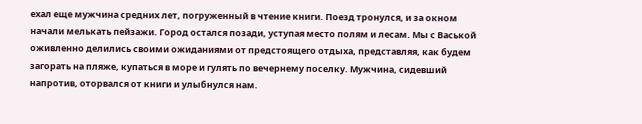ехал еще мужчина средних лет, погруженный в чтение книги. Поезд тронулся, и за окном начали мелькать пейзажи. Город остался позади, уступая место полям и лесам. Мы с Васькой оживленно делились своими ожиданиями от предстоящего отдыха, представляя, как будем загорать на пляже, купаться в море и гулять по вечернему поселку. Мужчина, сидевший напротив, оторвался от книги и улыбнулся нам.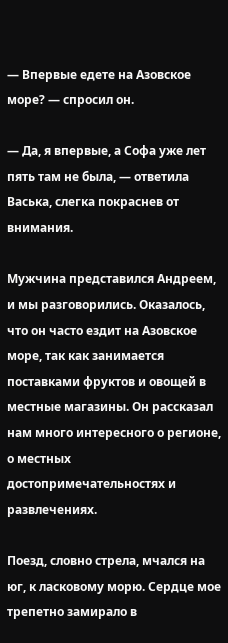— Впервые едете на Азовское море? — спросил он.

— Да, я впервые, а Софа уже лет пять там не была, — ответила Васька, слегка покраснев от внимания.

Мужчина представился Андреем, и мы разговорились. Оказалось, что он часто ездит на Азовское море, так как занимается поставками фруктов и овощей в местные магазины. Он рассказал нам много интересного о регионе, о местных достопримечательностях и развлечениях.

Поезд, словно стрела, мчался на юг, к ласковому морю. Сердце мое трепетно замирало в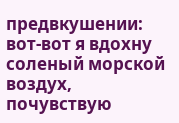предвкушении: вот-вот я вдохну соленый морской воздух, почувствую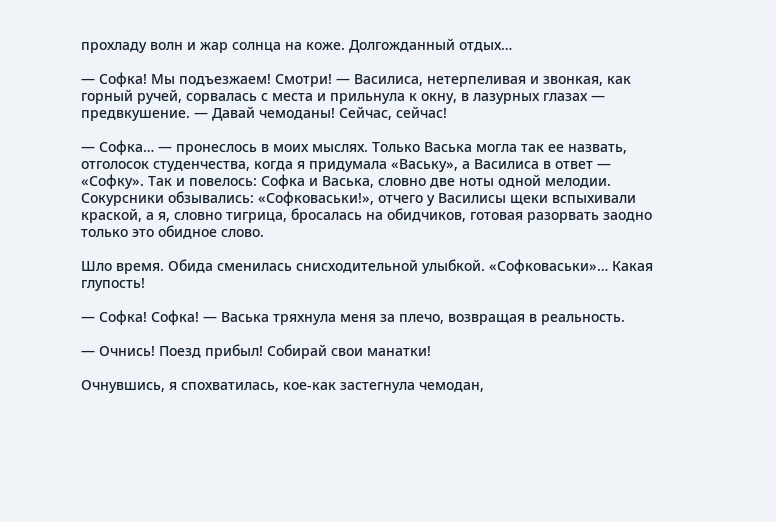прохладу волн и жар солнца на коже. Долгожданный отдых…

— Софка! Мы подъезжаем! Смотри! — Василиса, нетерпеливая и звонкая, как горный ручей, сорвалась с места и прильнула к окну, в лазурных глазах — предвкушение. — Давай чемоданы! Сейчас, сейчас!

— Софка… — пронеслось в моих мыслях. Только Васька могла так ее назвать, отголосок студенчества, когда я придумала «Ваську», а Василиса в ответ — «Софку». Так и повелось: Софка и Васька, словно две ноты одной мелодии. Сокурсники обзывались: «Софковаськи!», отчего у Василисы щеки вспыхивали краской, а я, словно тигрица, бросалась на обидчиков, готовая разорвать заодно только это обидное слово.

Шло время. Обида сменилась снисходительной улыбкой. «Софковаськи»… Какая глупость!

— Софка! Софка! — Васька тряхнула меня за плечо, возвращая в реальность.

— Очнись! Поезд прибыл! Собирай свои манатки!

Очнувшись, я спохватилась, кое-как застегнула чемодан,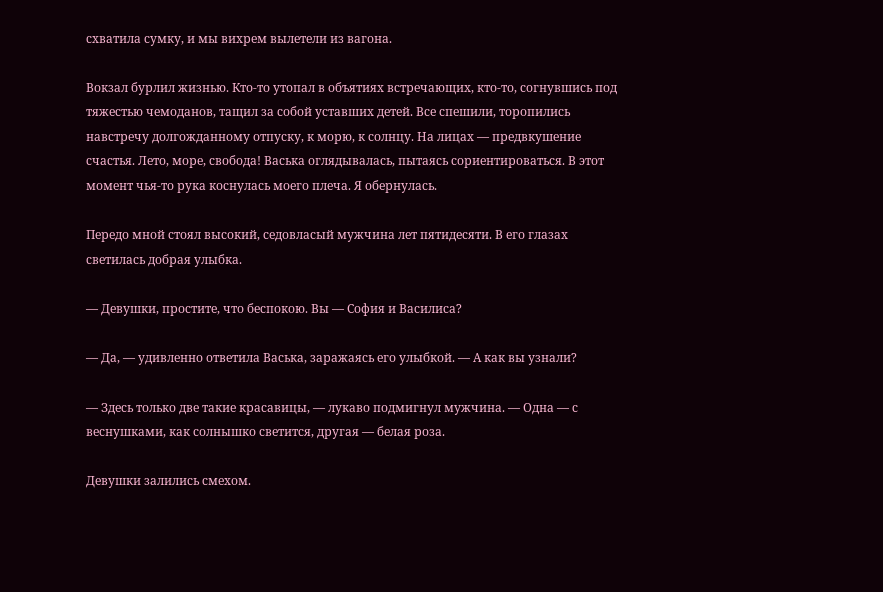схватила сумку, и мы вихрем вылетели из вагона.

Вокзал бурлил жизнью. Кто-то утопал в объятиях встречающих, кто-то, согнувшись под тяжестью чемоданов, тащил за собой уставших детей. Все спешили, торопились навстречу долгожданному отпуску, к морю, к солнцу. На лицах — предвкушение счастья. Лето, море, свобода! Васька оглядывалась, пытаясь сориентироваться. В этот момент чья-то рука коснулась моего плеча. Я обернулась.

Передо мной стоял высокий, седовласый мужчина лет пятидесяти. В его глазах светилась добрая улыбка.

— Девушки, простите, что беспокою. Вы — София и Василиса?

— Да, — удивленно ответила Васька, заражаясь его улыбкой. — А как вы узнали?

— Здесь только две такие красавицы, — лукаво подмигнул мужчина. — Одна — с веснушками, как солнышко светится, другая — белая роза.

Девушки залились смехом.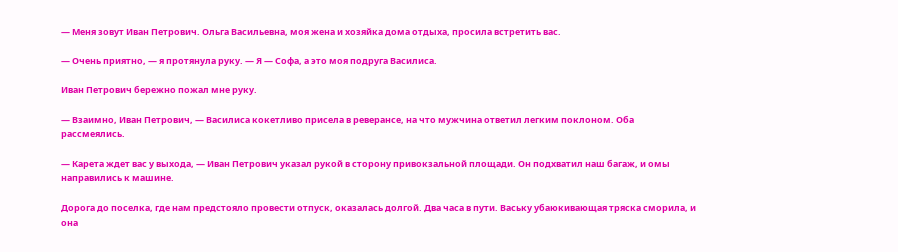— Меня зовут Иван Петрович. Ольга Васильевна, моя жена и хозяйка дома отдыха, просила встретить вас.

— Очень приятно, — я протянула руку. — Я — Софа, а это моя подруга Василиса.

Иван Петрович бережно пожал мне руку.

— Взаимно, Иван Петрович, — Василиса кокетливо присела в реверансе, на что мужчина ответил легким поклоном. Оба рассмеялись.

— Карета ждет вас у выхода, — Иван Петрович указал рукой в сторону привокзальной площади. Он подхватил наш багаж, и омы направились к машине.

Дорога до поселка, где нам предстояло провести отпуск, оказалась долгой. Два часа в пути. Ваську убаюкивающая тряска сморила, и она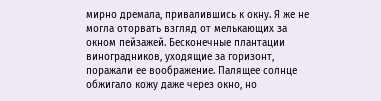мирно дремала, привалившись к окну. Я же не могла оторвать взгляд от мелькающих за окном пейзажей. Бесконечные плантации виноградников, уходящие за горизонт, поражали ее воображение. Палящее солнце обжигало кожу даже через окно, но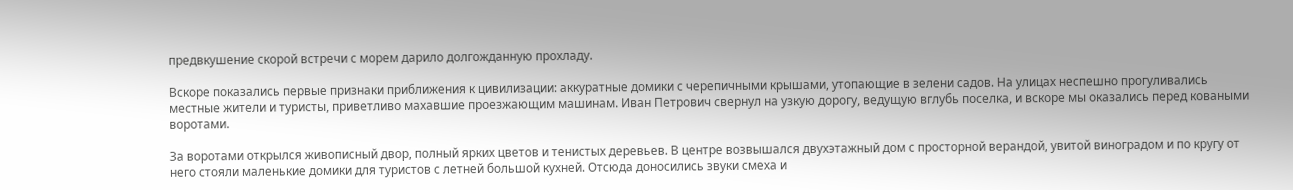предвкушение скорой встречи с морем дарило долгожданную прохладу.

Вскоре показались первые признаки приближения к цивилизации: аккуратные домики с черепичными крышами, утопающие в зелени садов. На улицах неспешно прогуливались местные жители и туристы, приветливо махавшие проезжающим машинам. Иван Петрович свернул на узкую дорогу, ведущую вглубь поселка, и вскоре мы оказались перед коваными воротами.

За воротами открылся живописный двор, полный ярких цветов и тенистых деревьев. В центре возвышался двухэтажный дом с просторной верандой, увитой виноградом и по кругу от него стояли маленькие домики для туристов с летней большой кухней. Отсюда доносились звуки смеха и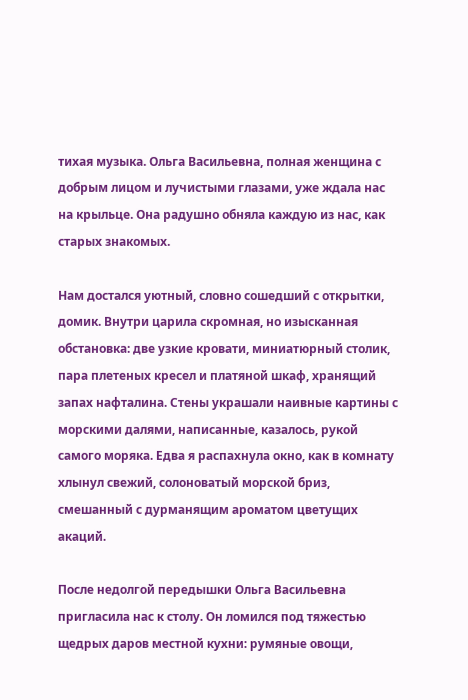тихая музыка. Ольга Васильевна, полная женщина с добрым лицом и лучистыми глазами, уже ждала нас на крыльце. Она радушно обняла каждую из нас, как старых знакомых.

Нам достался уютный, словно сошедший с открытки, домик. Внутри царила скромная, но изысканная обстановка: две узкие кровати, миниатюрный столик, пара плетеных кресел и платяной шкаф, хранящий запах нафталина. Стены украшали наивные картины с морскими далями, написанные, казалось, рукой самого моряка. Едва я распахнула окно, как в комнату хлынул свежий, солоноватый морской бриз, смешанный с дурманящим ароматом цветущих акаций.

После недолгой передышки Ольга Васильевна пригласила нас к столу. Он ломился под тяжестью щедрых даров местной кухни: румяные овощи,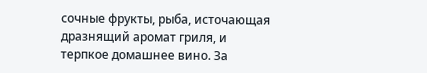сочные фрукты, рыба, источающая дразнящий аромат гриля, и терпкое домашнее вино. За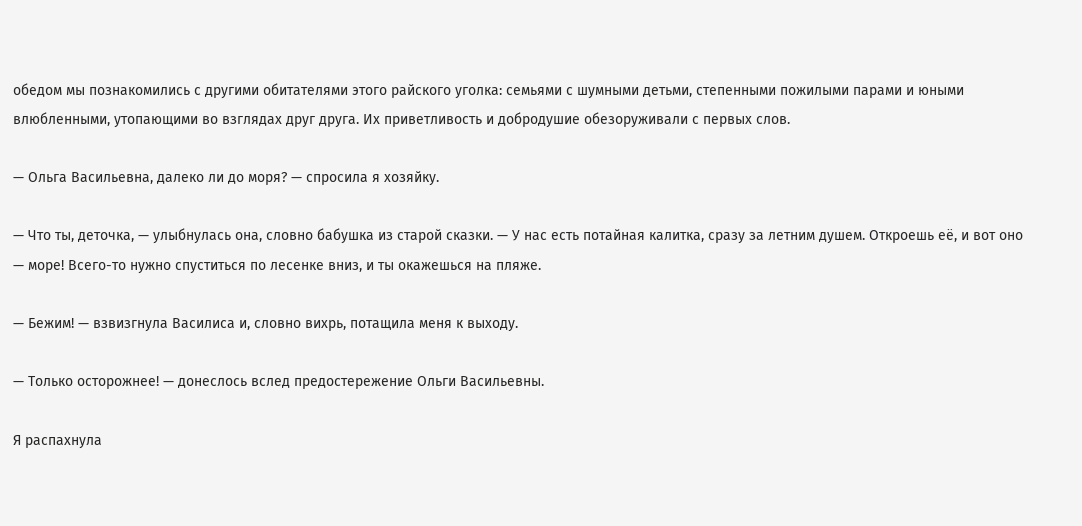обедом мы познакомились с другими обитателями этого райского уголка: семьями с шумными детьми, степенными пожилыми парами и юными влюбленными, утопающими во взглядах друг друга. Их приветливость и добродушие обезоруживали с первых слов.

— Ольга Васильевна, далеко ли до моря? — спросила я хозяйку.

— Что ты, деточка, — улыбнулась она, словно бабушка из старой сказки. — У нас есть потайная калитка, сразу за летним душем. Откроешь её, и вот оно — море! Всего-то нужно спуститься по лесенке вниз, и ты окажешься на пляже.

— Бежим! — взвизгнула Василиса и, словно вихрь, потащила меня к выходу.

— Только осторожнее! — донеслось вслед предостережение Ольги Васильевны.

Я распахнула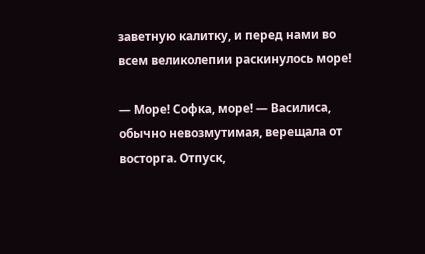заветную калитку, и перед нами во всем великолепии раскинулось море!

— Море! Софка, море! — Василиса, обычно невозмутимая, верещала от восторга. Отпуск,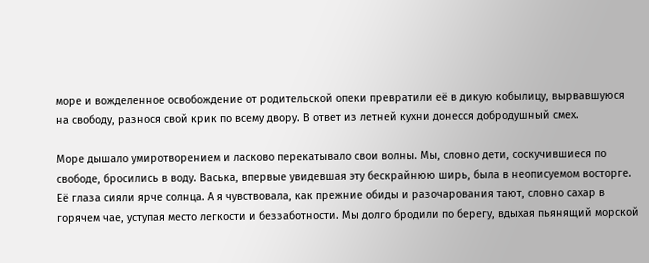море и вожделенное освобождение от родительской опеки превратили её в дикую кобылицу, вырвавшуюся на свободу, разнося свой крик по всему двору. В ответ из летней кухни донесся добродушный смех.

Море дышало умиротворением и ласково перекатывало свои волны. Мы, словно дети, соскучившиеся по свободе, бросились в воду. Васька, впервые увидевшая эту бескрайнюю ширь, была в неописуемом восторге. Её глаза сияли ярче солнца. А я чувствовала, как прежние обиды и разочарования тают, словно сахар в горячем чае, уступая место легкости и беззаботности. Мы долго бродили по берегу, вдыхая пьянящий морской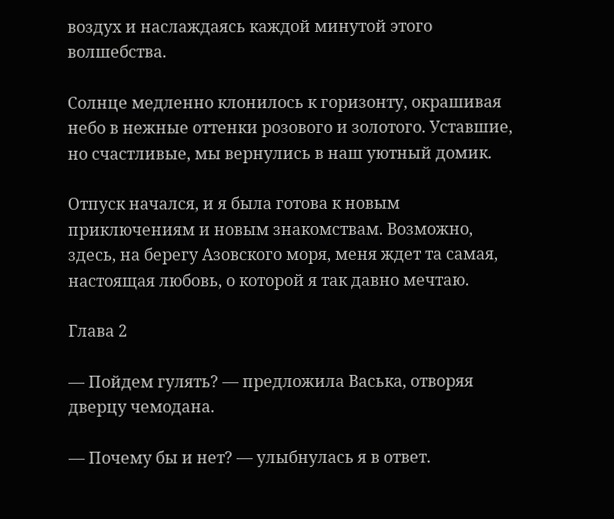воздух и наслаждаясь каждой минутой этого волшебства.

Солнце медленно клонилось к горизонту, окрашивая небо в нежные оттенки розового и золотого. Уставшие, но счастливые, мы вернулись в наш уютный домик.

Отпуск начался, и я была готова к новым приключениям и новым знакомствам. Возможно, здесь, на берегу Азовского моря, меня ждет та самая, настоящая любовь, о которой я так давно мечтаю.

Глава 2

— Пойдем гулять? — предложила Васька, отворяя дверцу чемодана.

— Почему бы и нет? — улыбнулась я в ответ.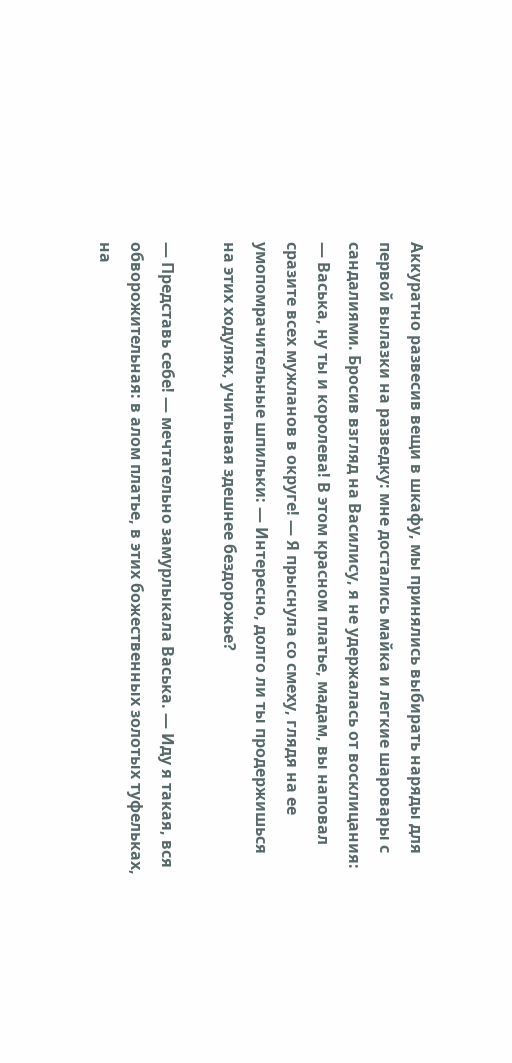Аккуратно развесив вещи в шкафу, мы принялись выбирать наряды для первой вылазки на разведку: мне достались майка и легкие шаровары с сандалиями. Бросив взгляд на Василису, я не удержалась от восклицания: — Васька, ну ты и королева! В этом красном платье, мадам, вы наповал сразите всех мужланов в округе! — Я прыснула со смеху, глядя на ее умопомрачительные шпильки: — Интересно, долго ли ты продержишься на этих ходулях, учитывая здешнее бездорожье?

— Представь себе! — мечтательно замурлыкала Васька. — Иду я такая, вся обворожительная: в алом платье, в этих божественных золотых туфельках, на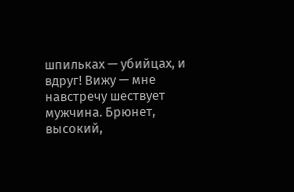шпильках — убийцах, и вдруг! Вижу — мне навстречу шествует мужчина. Брюнет, высокий,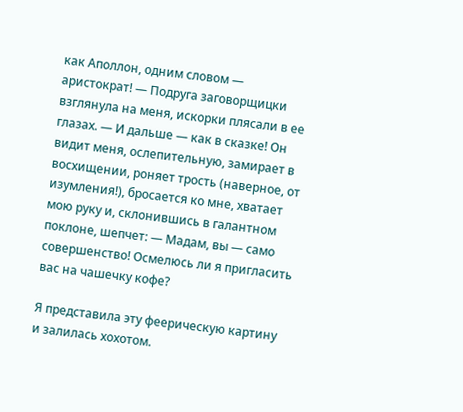как Аполлон, одним словом — аристократ! — Подруга заговорщицки взглянула на меня, искорки плясали в ее глазах. — И дальше — как в сказке! Он видит меня, ослепительную, замирает в восхищении, роняет трость (наверное, от изумления!), бросается ко мне, хватает мою руку и, склонившись в галантном поклоне, шепчет: — Мадам, вы — само совершенство! Осмелюсь ли я пригласить вас на чашечку кофе?

Я представила эту феерическую картину и залилась хохотом.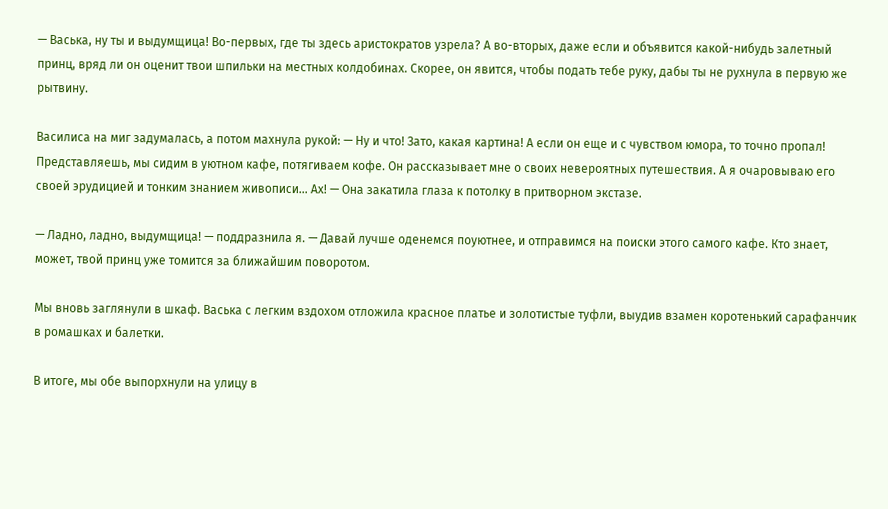— Васька, ну ты и выдумщица! Во-первых, где ты здесь аристократов узрела? А во-вторых, даже если и объявится какой-нибудь залетный принц, вряд ли он оценит твои шпильки на местных колдобинах. Скорее, он явится, чтобы подать тебе руку, дабы ты не рухнула в первую же рытвину.

Василиса на миг задумалась, а потом махнула рукой: — Ну и что! Зато, какая картина! А если он еще и с чувством юмора, то точно пропал! Представляешь, мы сидим в уютном кафе, потягиваем кофе. Он рассказывает мне о своих невероятных путешествия. А я очаровываю его своей эрудицией и тонким знанием живописи… Ах! — Она закатила глаза к потолку в притворном экстазе.

— Ладно, ладно, выдумщица! — поддразнила я. — Давай лучше оденемся поуютнее, и отправимся на поиски этого самого кафе. Кто знает, может, твой принц уже томится за ближайшим поворотом.

Мы вновь заглянули в шкаф. Васька с легким вздохом отложила красное платье и золотистые туфли, выудив взамен коротенький сарафанчик в ромашках и балетки.

В итоге, мы обе выпорхнули на улицу в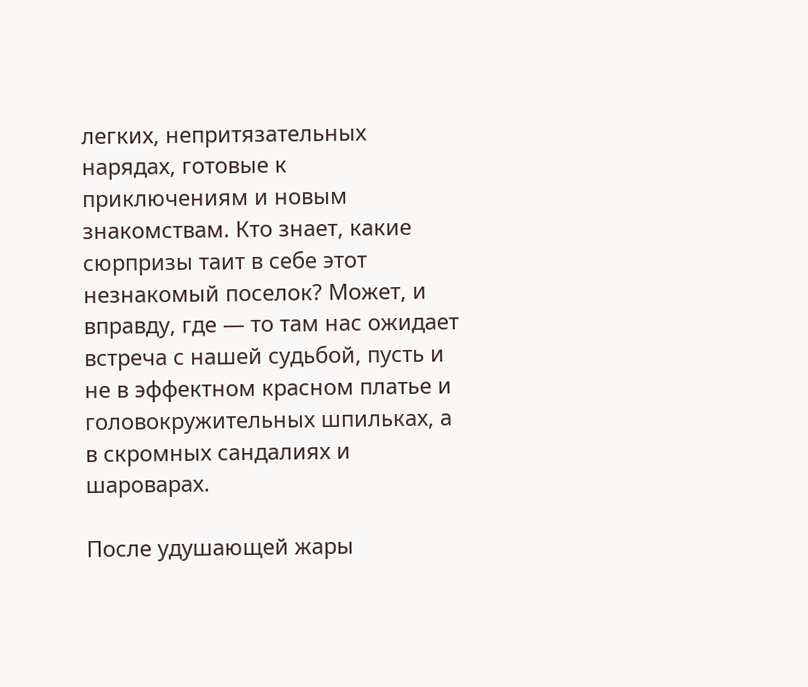легких, непритязательных нарядах, готовые к приключениям и новым знакомствам. Кто знает, какие сюрпризы таит в себе этот незнакомый поселок? Может, и вправду, где — то там нас ожидает встреча с нашей судьбой, пусть и не в эффектном красном платье и головокружительных шпильках, а в скромных сандалиях и шароварах.

После удушающей жары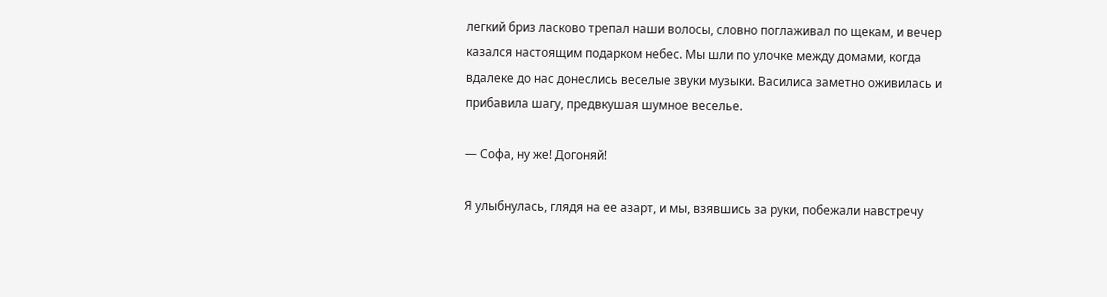легкий бриз ласково трепал наши волосы, словно поглаживал по щекам, и вечер казался настоящим подарком небес. Мы шли по улочке между домами, когда вдалеке до нас донеслись веселые звуки музыки. Василиса заметно оживилась и прибавила шагу, предвкушая шумное веселье.

— Софа, ну же! Догоняй!

Я улыбнулась, глядя на ее азарт, и мы, взявшись за руки, побежали навстречу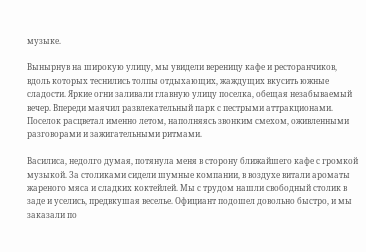музыке.

Вынырнув на широкую улицу, мы увидели вереницу кафе и ресторанчиков, вдоль которых теснились толпы отдыхающих, жаждущих вкусить южные сладости. Яркие огни заливали главную улицу поселка, обещая незабываемый вечер. Впереди маячил развлекательный парк с пестрыми аттракционами. Поселок расцветал именно летом, наполняясь звонким смехом, оживленными разговорами и зажигательными ритмами.

Василиса, недолго думая, потянула меня в сторону ближайшего кафе с громкой музыкой. За столиками сидели шумные компании, в воздухе витали ароматы жареного мяса и сладких коктейлей. Мы с трудом нашли свободный столик в заде и уселись, предвкушая веселье. Официант подошел довольно быстро, и мы заказали по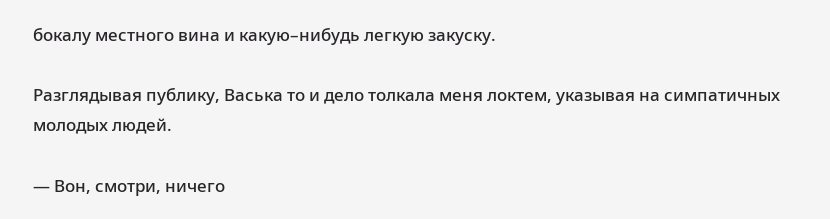бокалу местного вина и какую–нибудь легкую закуску.

Разглядывая публику, Васька то и дело толкала меня локтем, указывая на симпатичных молодых людей.

— Вон, смотри, ничего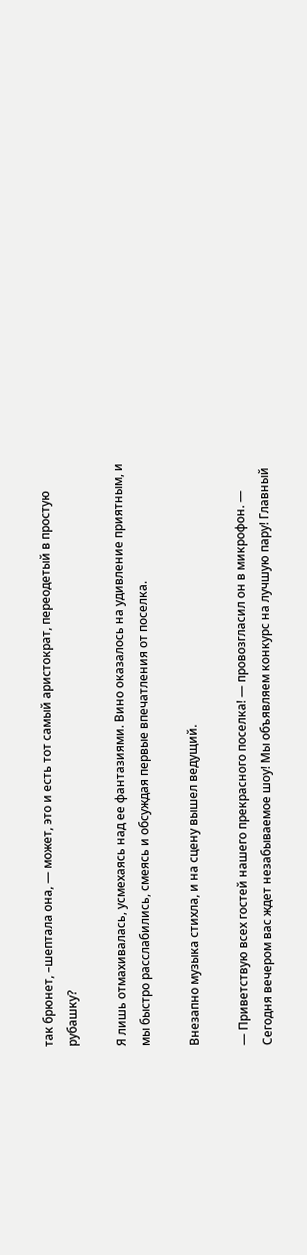так брюнет, –шептала она, — может, это и есть тот самый аристократ, переодетый в простую рубашку?

Я лишь отмахивалась, усмехаясь над ее фантазиями. Вино оказалось на удивление приятным, и мы быстро расслабились, смеясь и обсуждая первые впечатления от поселка.

Внезапно музыка стихла, и на сцену вышел ведущий.

— Приветствую всех гостей нашего прекрасного поселка! — провозгласил он в микрофон. — Сегодня вечером вас ждет незабываемое шоу! Мы объявляем конкурс на лучшую пару! Главный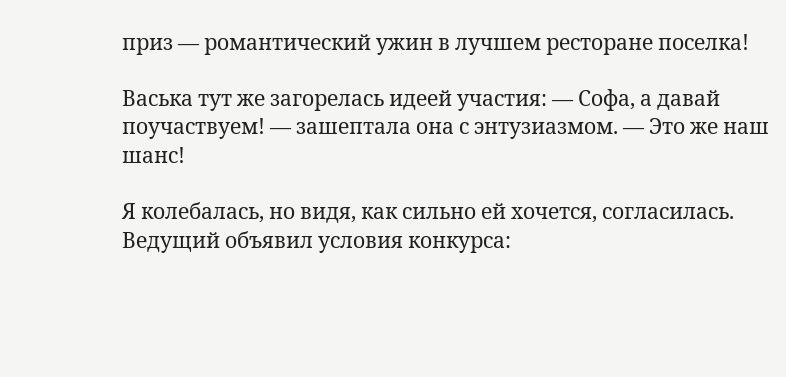приз — романтический ужин в лучшем ресторане поселка!

Васька тут же загорелась идеей участия: — Софа, а давай поучаствуем! — зашептала она с энтузиазмом. — Это же наш шанс!

Я колебалась, но видя, как сильно ей хочется, согласилась. Ведущий объявил условия конкурса: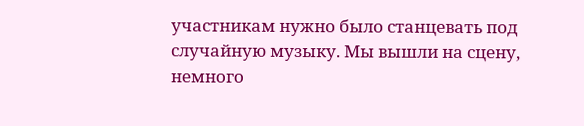участникам нужно было станцевать под случайную музыку. Мы вышли на сцену, немного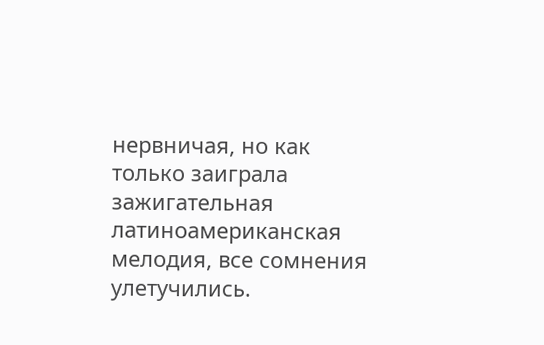нервничая, но как только заиграла зажигательная латиноамериканская мелодия, все сомнения улетучились.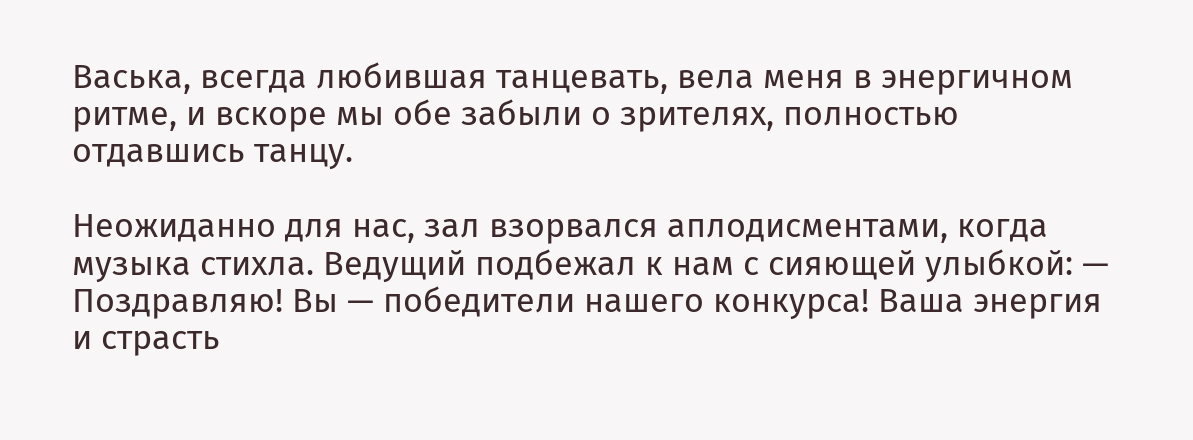Васька, всегда любившая танцевать, вела меня в энергичном ритме, и вскоре мы обе забыли о зрителях, полностью отдавшись танцу.

Неожиданно для нас, зал взорвался аплодисментами, когда музыка стихла. Ведущий подбежал к нам с сияющей улыбкой: — Поздравляю! Вы — победители нашего конкурса! Ваша энергия и страсть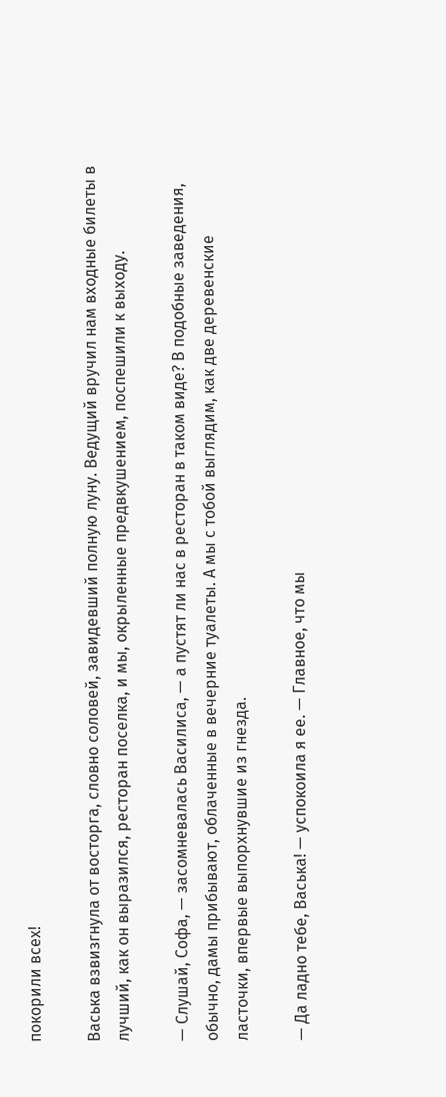покорили всех!

Васька взвизгнула от восторга, словно соловей, завидевший полную луну. Ведущий вручил нам входные билеты в лучший, как он выразился, ресторан поселка, и мы, окрыленные предвкушением, поспешили к выходу.

— Слушай, Софа, — засомневалась Василиса, — а пустят ли нас в ресторан в таком виде? В подобные заведения, обычно, дамы прибывают, облаченные в вечерние туалеты. А мы с тобой выглядим, как две деревенские ласточки, впервые выпорхнувшие из гнезда.

— Да ладно тебе, Васька! — успокоила я ее. — Главное, что мы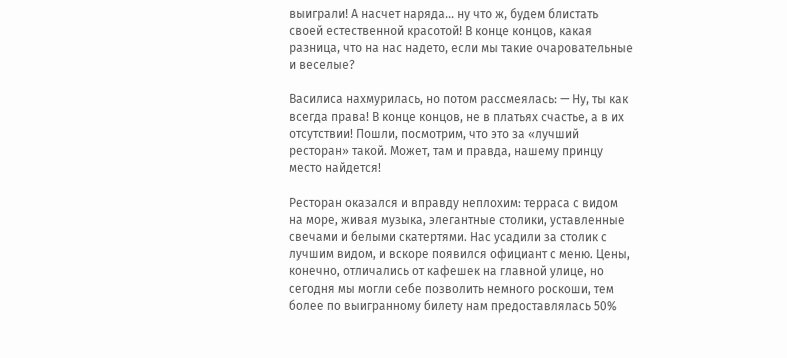выиграли! А насчет наряда… ну что ж, будем блистать своей естественной красотой! В конце концов, какая разница, что на нас надето, если мы такие очаровательные и веселые?

Василиса нахмурилась, но потом рассмеялась: — Ну, ты как всегда права! В конце концов, не в платьях счастье, а в их отсутствии! Пошли, посмотрим, что это за «лучший ресторан» такой. Может, там и правда, нашему принцу место найдется!

Ресторан оказался и вправду неплохим: терраса с видом на море, живая музыка, элегантные столики, уставленные свечами и белыми скатертями. Нас усадили за столик с лучшим видом, и вскоре появился официант с меню. Цены, конечно, отличались от кафешек на главной улице, но сегодня мы могли себе позволить немного роскоши, тем более по выигранному билету нам предоставлялась 50%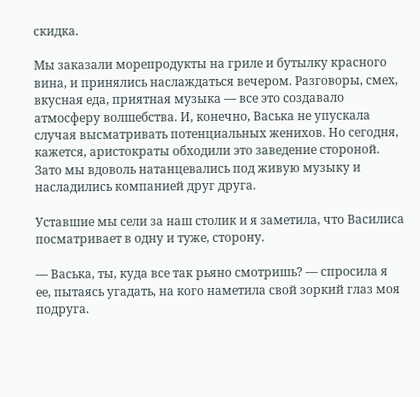скидка.

Мы заказали морепродукты на гриле и бутылку красного вина, и принялись наслаждаться вечером. Разговоры, смех, вкусная еда, приятная музыка — все это создавало атмосферу волшебства. И, конечно, Васька не упускала случая высматривать потенциальных женихов. Но сегодня, кажется, аристократы обходили это заведение стороной. Зато мы вдоволь натанцевались под живую музыку и насладились компанией друг друга.

Уставшие мы сели за наш столик и я заметила, что Василиса посматривает в одну и туже, сторону.

— Васька, ты, куда все так рьяно смотришь? — спросила я ее, пытаясь угадать, на кого наметила свой зоркий глаз моя подруга.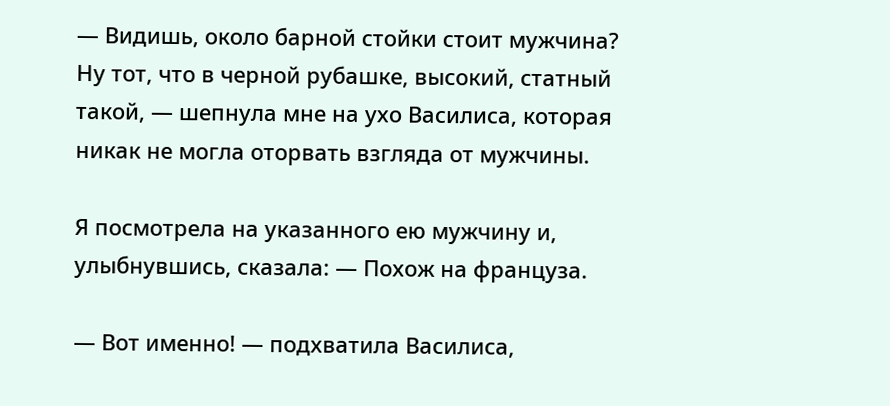— Видишь, около барной стойки стоит мужчина? Ну тот, что в черной рубашке, высокий, статный такой, — шепнула мне на ухо Василиса, которая никак не могла оторвать взгляда от мужчины.

Я посмотрела на указанного ею мужчину и, улыбнувшись, сказала: — Похож на француза.

— Вот именно! — подхватила Василиса,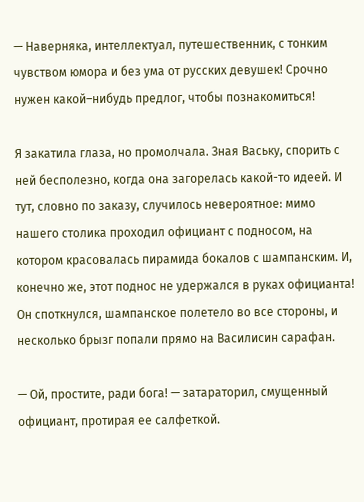— Наверняка, интеллектуал, путешественник, с тонким чувством юмора и без ума от русских девушек! Срочно нужен какой–нибудь предлог, чтобы познакомиться!

Я закатила глаза, но промолчала. Зная Ваську, спорить с ней бесполезно, когда она загорелась какой-то идеей. И тут, словно по заказу, случилось невероятное: мимо нашего столика проходил официант с подносом, на котором красовалась пирамида бокалов с шампанским. И, конечно же, этот поднос не удержался в руках официанта! Он споткнулся, шампанское полетело во все стороны, и несколько брызг попали прямо на Василисин сарафан.

— Ой, простите, ради бога! — затараторил, смущенный официант, протирая ее салфеткой.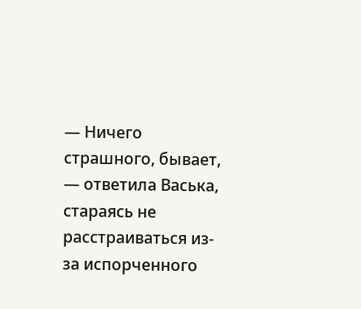— Ничего страшного, бывает, — ответила Васька, стараясь не расстраиваться из-за испорченного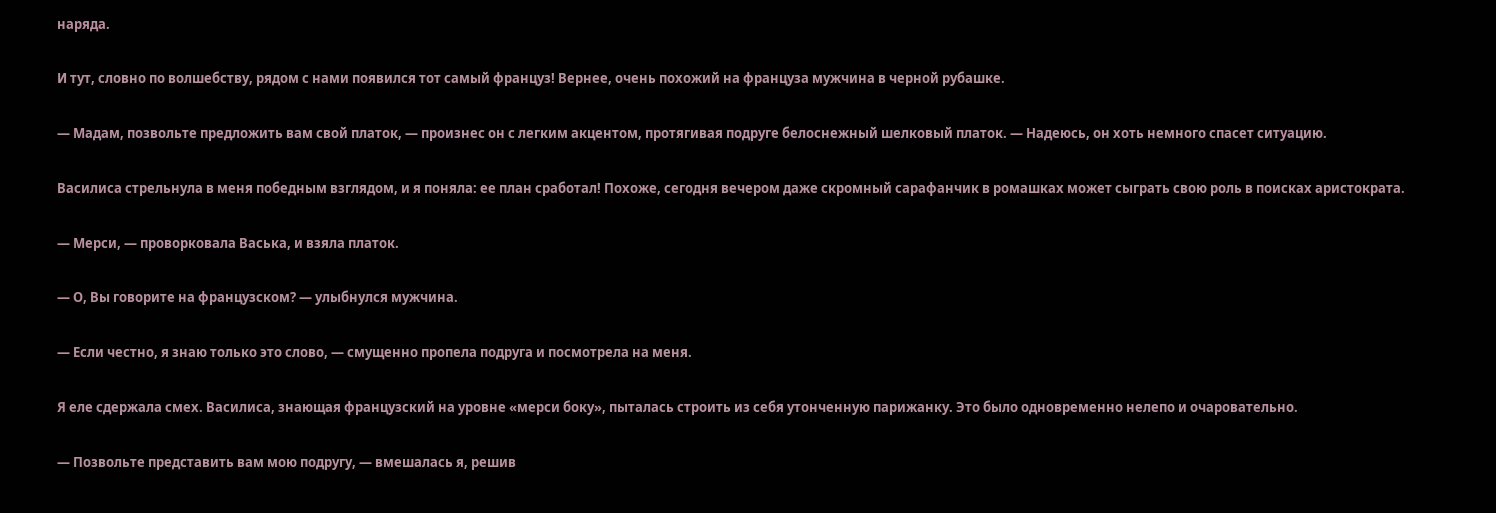наряда.

И тут, словно по волшебству, рядом с нами появился тот самый француз! Вернее, очень похожий на француза мужчина в черной рубашке.

— Мадам, позвольте предложить вам свой платок, — произнес он с легким акцентом, протягивая подруге белоснежный шелковый платок. — Надеюсь, он хоть немного спасет ситуацию.

Василиса стрельнула в меня победным взглядом, и я поняла: ее план сработал! Похоже, сегодня вечером даже скромный сарафанчик в ромашках может сыграть свою роль в поисках аристократа.

— Мерси, — проворковала Васька, и взяла платок.

— О, Вы говорите на французском? — улыбнулся мужчина.

— Если честно, я знаю только это слово, — смущенно пропела подруга и посмотрела на меня.

Я еле сдержала смех. Василиса, знающая французский на уровне «мерси боку», пыталась строить из себя утонченную парижанку. Это было одновременно нелепо и очаровательно.

— Позвольте представить вам мою подругу, — вмешалась я, решив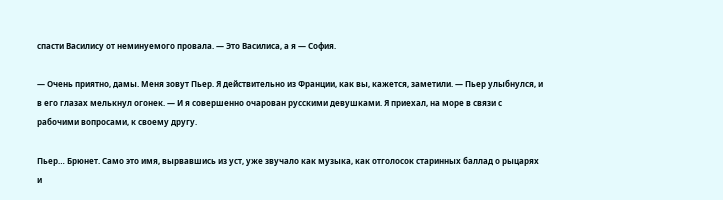спасти Василису от неминуемого провала. — Это Василиса, а я — София.

— Очень приятно, дамы. Меня зовут Пьер. Я действительно из Франции, как вы, кажется, заметили. — Пьер улыбнулся, и в его глазах мелькнул огонек. — И я совершенно очарован русскими девушками. Я приехал, на море в связи с рабочими вопросами, к своему другу.

Пьер… Брюнет. Само это имя, вырвавшись из уст, уже звучало как музыка, как отголосок старинных баллад о рыцарях и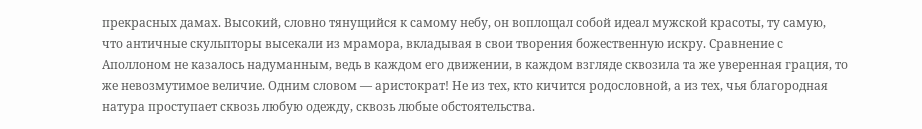прекрасных дамах. Высокий, словно тянущийся к самому небу, он воплощал собой идеал мужской красоты, ту самую, что античные скульпторы высекали из мрамора, вкладывая в свои творения божественную искру. Сравнение с Аполлоном не казалось надуманным, ведь в каждом его движении, в каждом взгляде сквозила та же уверенная грация, то же невозмутимое величие. Одним словом — аристократ! Не из тех, кто кичится родословной, а из тех, чья благородная натура проступает сквозь любую одежду, сквозь любые обстоятельства.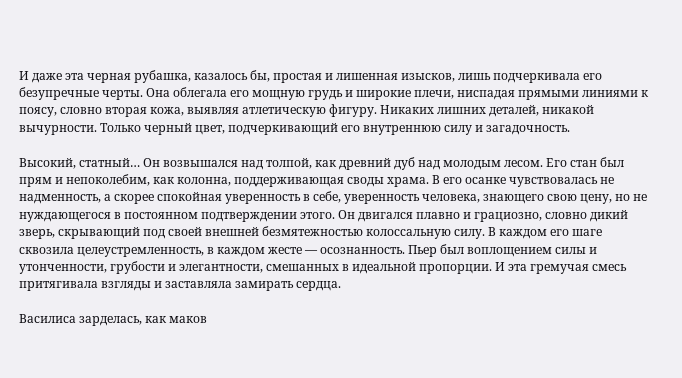И даже эта черная рубашка, казалось бы, простая и лишенная изысков, лишь подчеркивала его безупречные черты. Она облегала его мощную грудь и широкие плечи, ниспадая прямыми линиями к поясу, словно вторая кожа, выявляя атлетическую фигуру. Никаких лишних деталей, никакой вычурности. Только черный цвет, подчеркивающий его внутреннюю силу и загадочность.

Высокий, статный… Он возвышался над толпой, как древний дуб над молодым лесом. Его стан был прям и непоколебим, как колонна, поддерживающая своды храма. В его осанке чувствовалась не надменность, а скорее спокойная уверенность в себе, уверенность человека, знающего свою цену, но не нуждающегося в постоянном подтверждении этого. Он двигался плавно и грациозно, словно дикий зверь, скрывающий под своей внешней безмятежностью колоссальную силу. В каждом его шаге сквозила целеустремленность, в каждом жесте — осознанность. Пьер был воплощением силы и утонченности, грубости и элегантности, смешанных в идеальной пропорции. И эта гремучая смесь притягивала взгляды и заставляла замирать сердца.

Василиса зарделась, как маков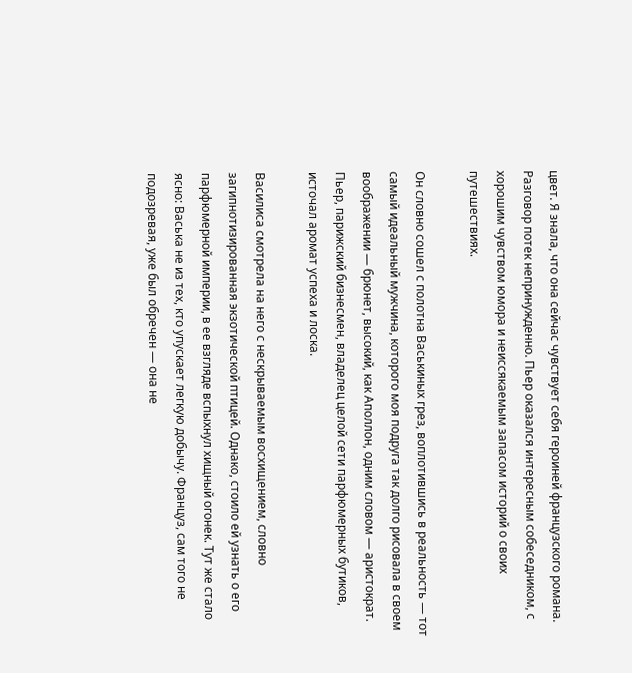цвет. Я знала, что она сейчас чувствует себя героиней французского романа. Разговор потек непринужденно. Пьер оказался интересным собеседником, с хорошим чувством юмора и неиссякаемым запасом историй о своих путешествиях.

Он словно сошел с полотна Васькиных грез, воплотившись в реальность — тот самый идеальный мужчина, которого моя подруга так долго рисовала в своем воображении — брюнет, высокий, как Аполлон, одним словом — аристократ. Пьер, парижский бизнесмен, владелец целой сети парфюмерных бутиков, источал аромат успеха и лоска.

Василиса смотрела на него с нескрываемым восхищением, словно загипнотизированная экзотической птицей. Однако, стоило ей узнать о его парфюмерной империи, в ее взгляде вспыхнул хищный огонек. Тут же стало ясно: Васька не из тех, кто упускает легкую добычу. Француз, сам того не подозревая, уже был обречен — она не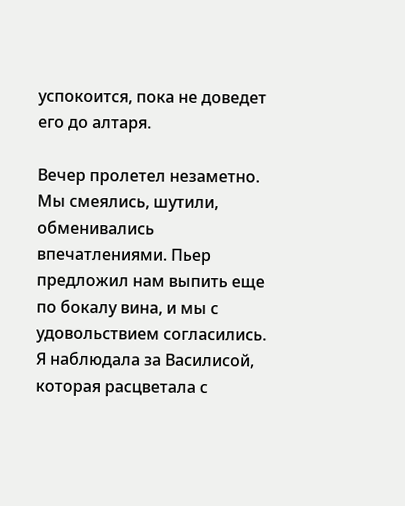успокоится, пока не доведет его до алтаря.

Вечер пролетел незаметно. Мы смеялись, шутили, обменивались впечатлениями. Пьер предложил нам выпить еще по бокалу вина, и мы с удовольствием согласились. Я наблюдала за Василисой, которая расцветала с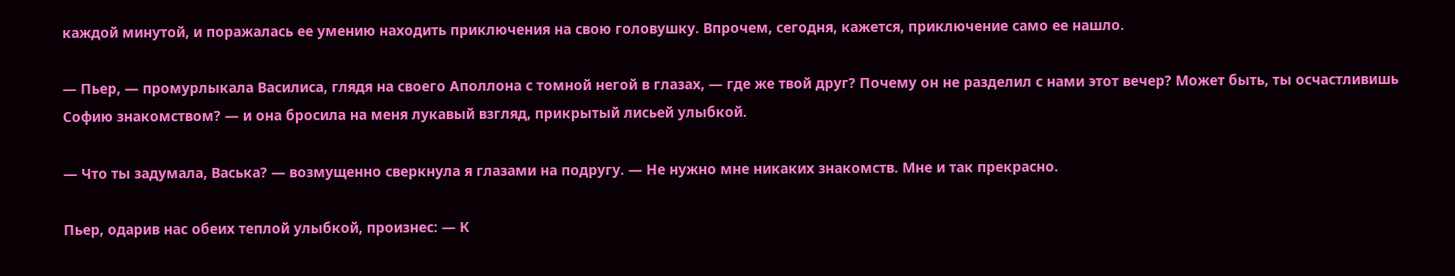каждой минутой, и поражалась ее умению находить приключения на свою головушку. Впрочем, сегодня, кажется, приключение само ее нашло.

— Пьер, — промурлыкала Василиса, глядя на своего Аполлона с томной негой в глазах, — где же твой друг? Почему он не разделил с нами этот вечер? Может быть, ты осчастливишь Софию знакомством? — и она бросила на меня лукавый взгляд, прикрытый лисьей улыбкой.

— Что ты задумала, Васька? — возмущенно сверкнула я глазами на подругу. — Не нужно мне никаких знакомств. Мне и так прекрасно.

Пьер, одарив нас обеих теплой улыбкой, произнес: — К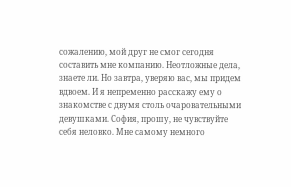сожалению, мой друг не смог сегодня составить мне компанию. Неотложные дела, знаете ли. Но завтра, уверяю вас, мы придем вдвоем. И я непременно расскажу ему о знакомстве с двумя столь очаровательными девушками. София, прошу, не чувствуйте себя неловко. Мне самому немного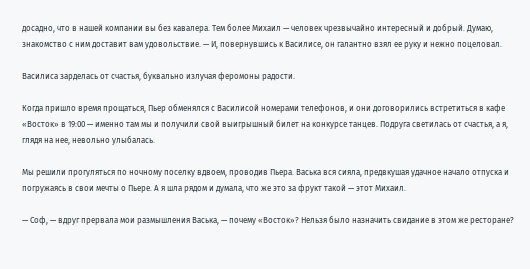досадно, что в нашей компании вы без кавалера. Тем более Михаил — человек чрезвычайно интересный и добрый. Думаю, знакомство с ним доставит вам удовольствие. — И, повернувшись к Василисе, он галантно взял ее руку и нежно поцеловал.

Василиса зарделась от счастья, буквально излучая феромоны радости.

Когда пришло время прощаться, Пьер обменялся с Василисой номерами телефонов, и они договорились встретиться в кафе «Восток» в 19:00 — именно там мы и получили свой выигрышный билет на конкурсе танцев. Подруга светилась от счастья, а я, глядя на нее, невольно улыбалась.

Мы решили прогуляться по ночному поселку вдвоем, проводив Пьера. Васька вся сияла, предвкушая удачное начало отпуска и погружаясь в свои мечты о Пьере. А я шла рядом и думала, что же это за фрукт такой — этот Михаил.

— Соф, — вдруг прервала мои размышления Васька, — почему «Восток»? Нельзя было назначить свидание в этом же ресторане?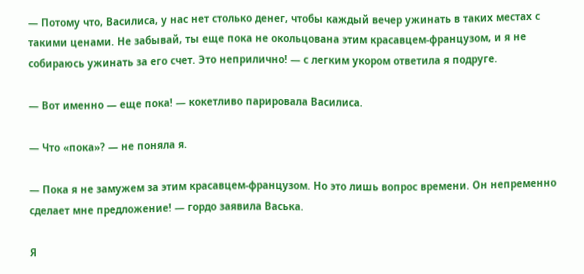— Потому что, Василиса, у нас нет столько денег, чтобы каждый вечер ужинать в таких местах с такими ценами. Не забывай, ты еще пока не окольцована этим красавцем-французом, и я не собираюсь ужинать за его счет. Это неприлично! — с легким укором ответила я подруге.

— Вот именно — еще пока! — кокетливо парировала Василиса.

— Что «пока»? — не поняла я.

— Пока я не замужем за этим красавцем-французом. Но это лишь вопрос времени. Он непременно сделает мне предложение! — гордо заявила Васька.

Я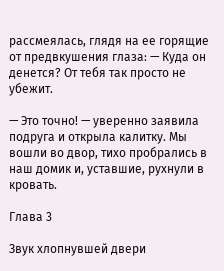рассмеялась, глядя на ее горящие от предвкушения глаза: — Куда он денется? От тебя так просто не убежит.

— Это точно! — уверенно заявила подруга и открыла калитку. Мы вошли во двор, тихо пробрались в наш домик и, уставшие, рухнули в кровать.

Глава 3

Звук хлопнувшей двери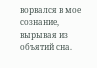ворвался в мое сознание, вырывая из объятий сна.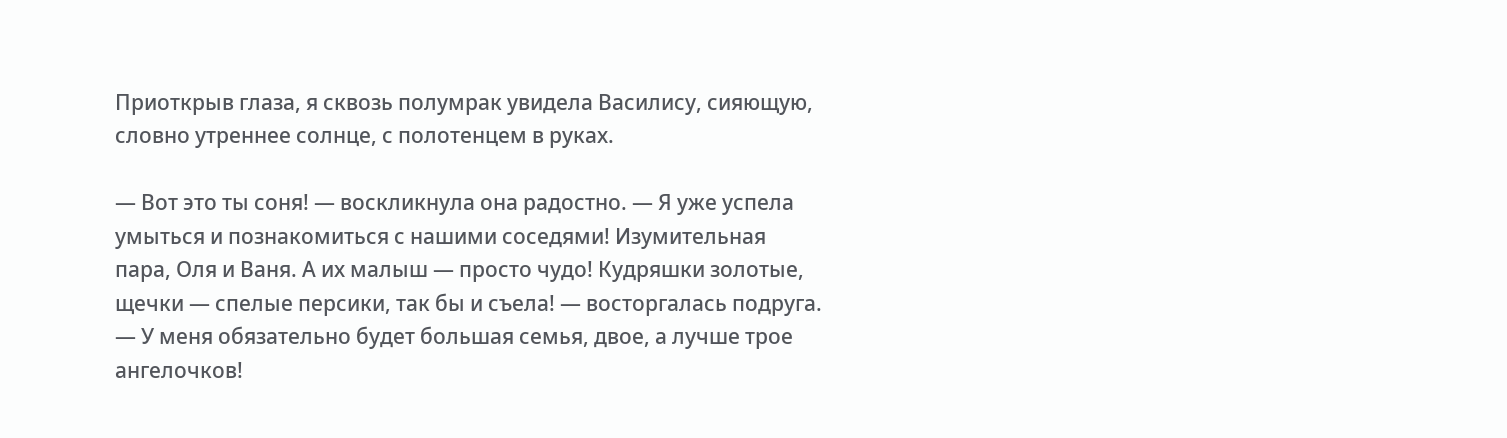Приоткрыв глаза, я сквозь полумрак увидела Василису, сияющую, словно утреннее солнце, с полотенцем в руках.

— Вот это ты соня! — воскликнула она радостно. — Я уже успела умыться и познакомиться с нашими соседями! Изумительная пара, Оля и Ваня. А их малыш — просто чудо! Кудряшки золотые, щечки — спелые персики, так бы и съела! — восторгалась подруга. — У меня обязательно будет большая семья, двое, а лучше трое ангелочков!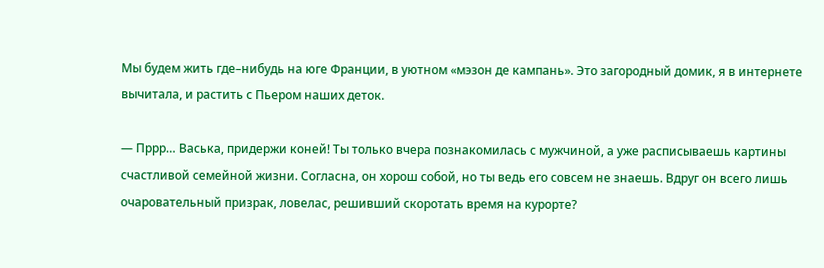Мы будем жить где–нибудь на юге Франции, в уютном «мэзон де кампань». Это загородный домик, я в интернете вычитала, и растить с Пьером наших деток.

— Пррр… Васька, придержи коней! Ты только вчера познакомилась с мужчиной, а уже расписываешь картины счастливой семейной жизни. Согласна, он хорош собой, но ты ведь его совсем не знаешь. Вдруг он всего лишь очаровательный призрак, ловелас, решивший скоротать время на курорте?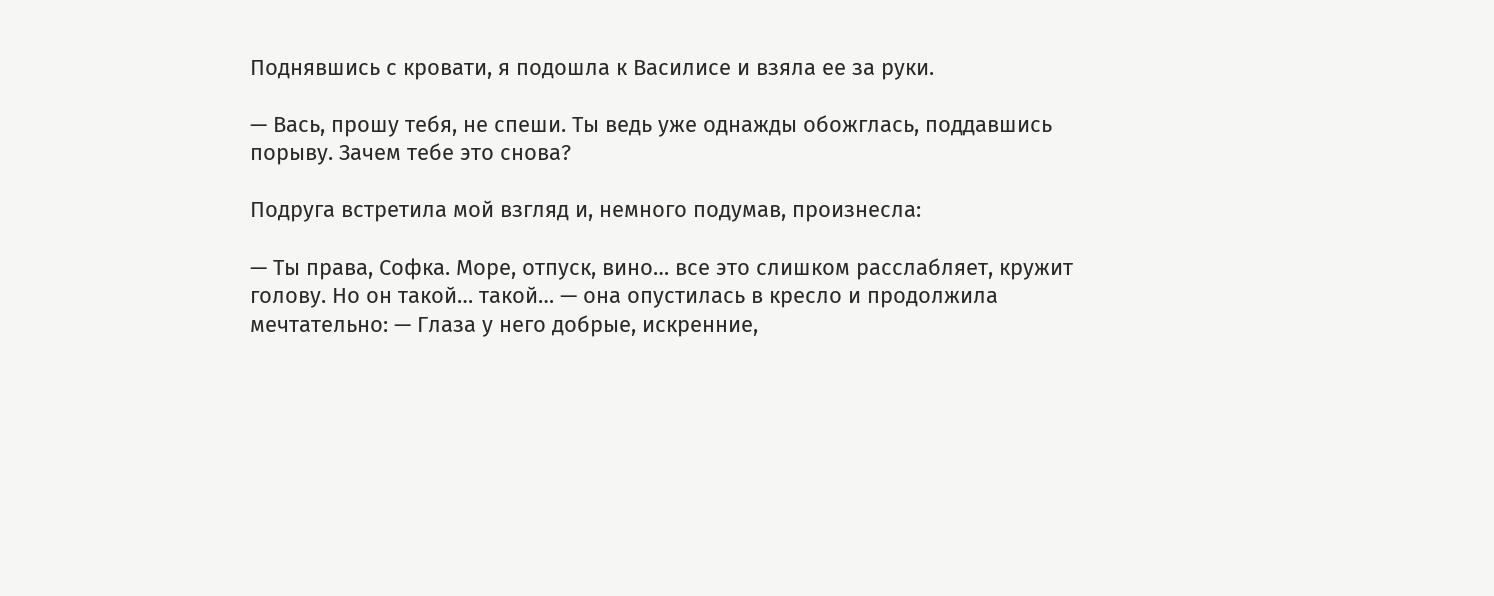Поднявшись с кровати, я подошла к Василисе и взяла ее за руки.

— Вась, прошу тебя, не спеши. Ты ведь уже однажды обожглась, поддавшись порыву. Зачем тебе это снова?

Подруга встретила мой взгляд и, немного подумав, произнесла:

— Ты права, Софка. Море, отпуск, вино… все это слишком расслабляет, кружит голову. Но он такой… такой… — она опустилась в кресло и продолжила мечтательно: — Глаза у него добрые, искренние,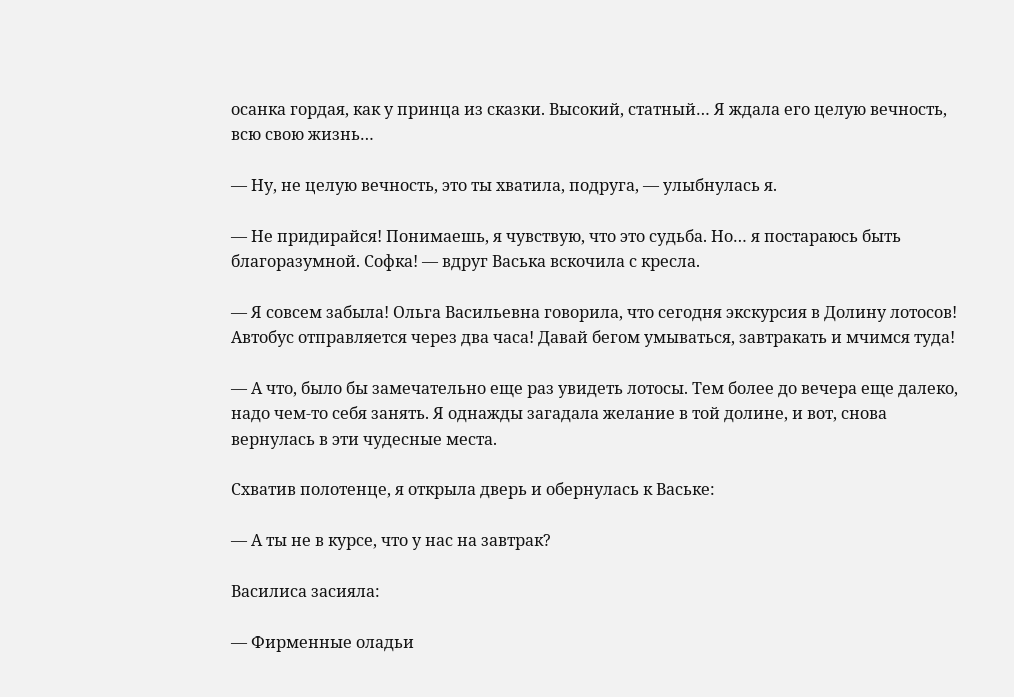осанка гордая, как у принца из сказки. Высокий, статный… Я ждала его целую вечность, всю свою жизнь…

— Ну, не целую вечность, это ты хватила, подруга, — улыбнулась я.

— Не придирайся! Понимаешь, я чувствую, что это судьба. Но… я постараюсь быть благоразумной. Софка! — вдруг Васька вскочила с кресла.

— Я совсем забыла! Ольга Васильевна говорила, что сегодня экскурсия в Долину лотосов! Автобус отправляется через два часа! Давай бегом умываться, завтракать и мчимся туда!

— А что, было бы замечательно еще раз увидеть лотосы. Тем более до вечера еще далеко, надо чем-то себя занять. Я однажды загадала желание в той долине, и вот, снова вернулась в эти чудесные места.

Схватив полотенце, я открыла дверь и обернулась к Ваське:

— А ты не в курсе, что у нас на завтрак?

Василиса засияла:

— Фирменные оладьи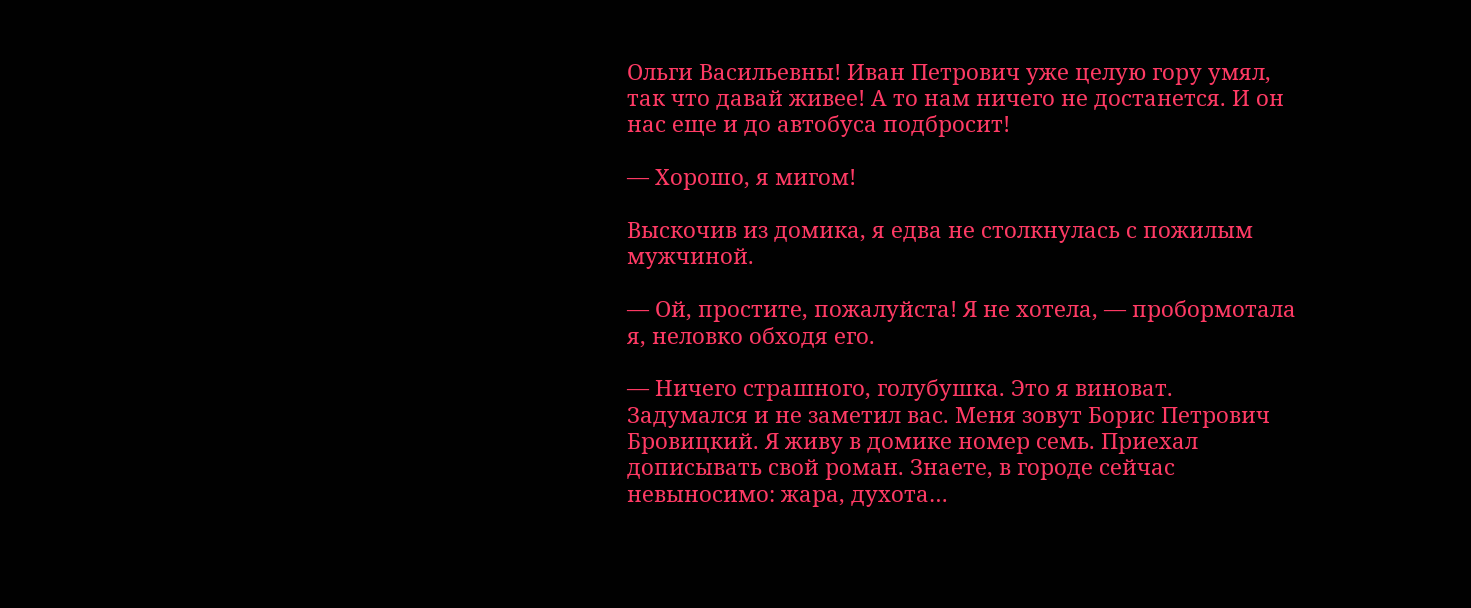Ольги Васильевны! Иван Петрович уже целую гору умял, так что давай живее! А то нам ничего не достанется. И он нас еще и до автобуса подбросит!

— Хорошо, я мигом!

Выскочив из домика, я едва не столкнулась с пожилым мужчиной.

— Ой, простите, пожалуйста! Я не хотела, — пробормотала я, неловко обходя его.

— Ничего страшного, голубушка. Это я виноват. Задумался и не заметил вас. Меня зовут Борис Петрович Бровицкий. Я живу в домике номер семь. Приехал дописывать свой роман. Знаете, в городе сейчас невыносимо: жара, духота…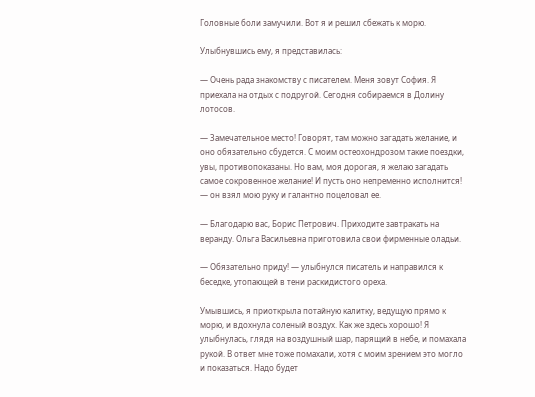Головные боли замучили. Вот я и решил сбежать к морю.

Улыбнувшись ему, я представилась:

— Очень рада знакомству с писателем. Меня зовут София. Я приехала на отдых с подругой. Сегодня собираемся в Долину лотосов.

— Замечательное место! Говорят, там можно загадать желание, и оно обязательно сбудется. С моим остеохондрозом такие поездки, увы, противопоказаны. Но вам, моя дорогая, я желаю загадать самое сокровенное желание! И пусть оно непременно исполнится! — он взял мою руку и галантно поцеловал ее.

— Благодарю вас, Борис Петрович. Приходите завтракать на веранду. Ольга Васильевна приготовила свои фирменные оладьи.

— Обязательно приду! — улыбнулся писатель и направился к беседке, утопающей в тени раскидистого ореха.

Умывшись, я приоткрыла потайную калитку, ведущую прямо к морю, и вдохнула соленый воздух. Как же здесь хорошо! Я улыбнулась, глядя на воздушный шар, парящий в небе, и помахала рукой. В ответ мне тоже помахали, хотя с моим зрением это могло и показаться. Надо будет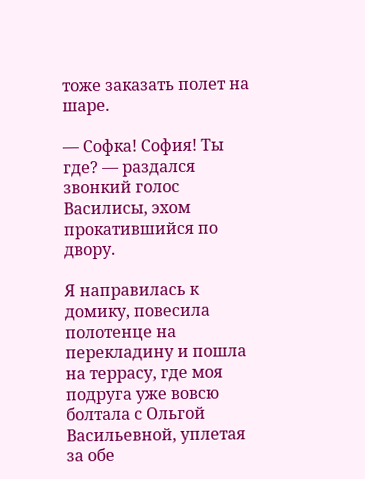тоже заказать полет на шаре.

— Софка! София! Ты где? — раздался звонкий голос Василисы, эхом прокатившийся по двору.

Я направилась к домику, повесила полотенце на перекладину и пошла на террасу, где моя подруга уже вовсю болтала с Ольгой Васильевной, уплетая за обе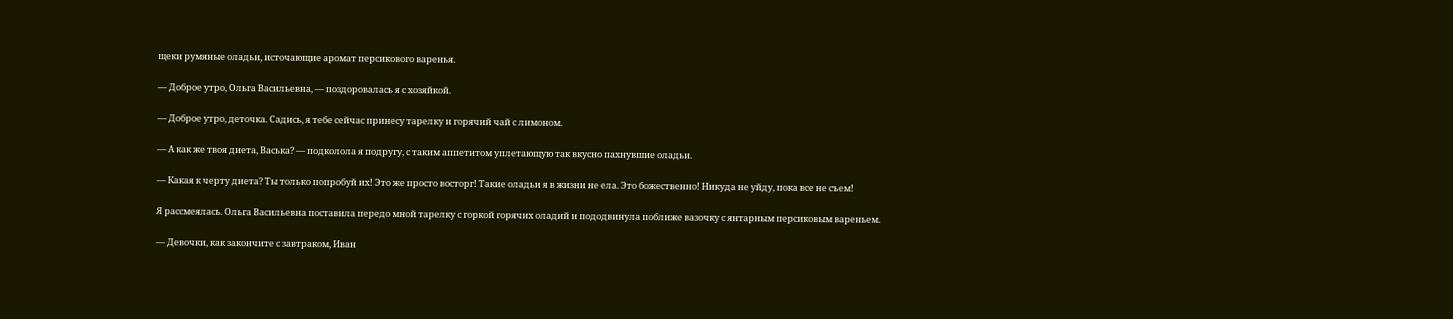щеки румяные оладьи, источающие аромат персикового варенья.

— Доброе утро, Ольга Васильевна, — поздоровалась я с хозяйкой.

— Доброе утро, деточка. Садись, я тебе сейчас принесу тарелку и горячий чай с лимоном.

— А как же твоя диета, Васька? — подколола я подругу, с таким аппетитом уплетающую так вкусно пахнувшие оладьи.

— Какая к черту диета? Ты только попробуй их! Это же просто восторг! Такие оладьи я в жизни не ела. Это божественно! Никуда не уйду, пока все не съем!

Я рассмеялась. Ольга Васильевна поставила передо мной тарелку с горкой горячих оладий и пододвинула поближе вазочку с янтарным персиковым вареньем.

— Девочки, как закончите с завтраком, Иван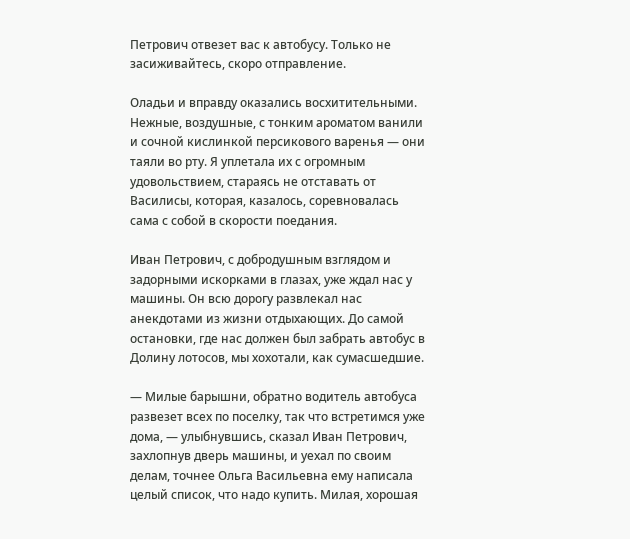Петрович отвезет вас к автобусу. Только не засиживайтесь, скоро отправление.

Оладьи и вправду оказались восхитительными. Нежные, воздушные, с тонким ароматом ванили и сочной кислинкой персикового варенья — они таяли во рту. Я уплетала их с огромным удовольствием, стараясь не отставать от Василисы, которая, казалось, соревновалась сама с собой в скорости поедания.

Иван Петрович, с добродушным взглядом и задорными искорками в глазах, уже ждал нас у машины. Он всю дорогу развлекал нас анекдотами из жизни отдыхающих. До самой остановки, где нас должен был забрать автобус в Долину лотосов, мы хохотали, как сумасшедшие.

— Милые барышни, обратно водитель автобуса развезет всех по поселку, так что встретимся уже дома, — улыбнувшись, сказал Иван Петрович, захлопнув дверь машины, и уехал по своим делам, точнее Ольга Васильевна ему написала целый список, что надо купить. Милая, хорошая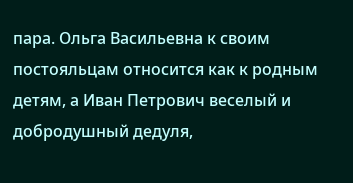пара. Ольга Васильевна к своим постояльцам относится как к родным детям, а Иван Петрович веселый и добродушный дедуля,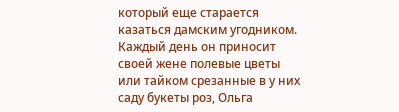который еще старается казаться дамским угодником. Каждый день он приносит своей жене полевые цветы или тайком срезанные в у них саду букеты роз, Ольга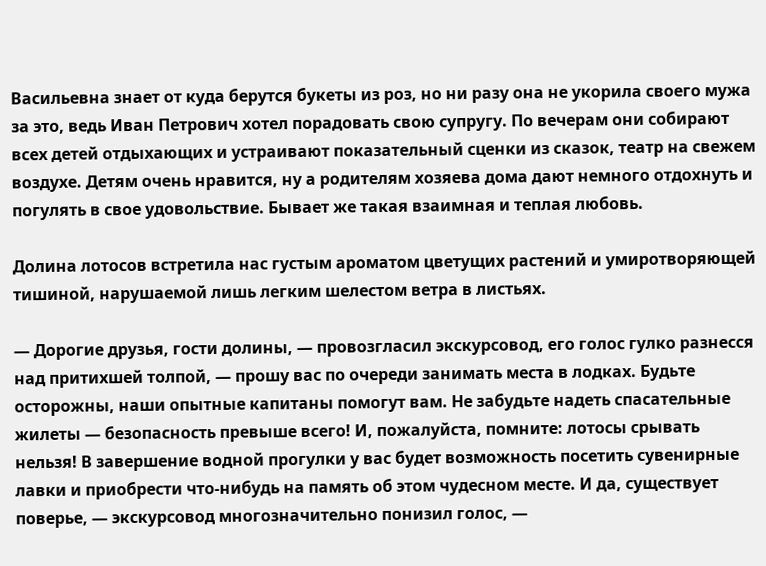Васильевна знает от куда берутся букеты из роз, но ни разу она не укорила своего мужа за это, ведь Иван Петрович хотел порадовать свою супругу. По вечерам они собирают всех детей отдыхающих и устраивают показательный сценки из сказок, театр на свежем воздухе. Детям очень нравится, ну а родителям хозяева дома дают немного отдохнуть и погулять в свое удовольствие. Бывает же такая взаимная и теплая любовь.

Долина лотосов встретила нас густым ароматом цветущих растений и умиротворяющей тишиной, нарушаемой лишь легким шелестом ветра в листьях.

— Дорогие друзья, гости долины, — провозгласил экскурсовод, его голос гулко разнесся над притихшей толпой, — прошу вас по очереди занимать места в лодках. Будьте осторожны, наши опытные капитаны помогут вам. Не забудьте надеть спасательные жилеты — безопасность превыше всего! И, пожалуйста, помните: лотосы срывать нельзя! В завершение водной прогулки у вас будет возможность посетить сувенирные лавки и приобрести что-нибудь на память об этом чудесном месте. И да, существует поверье, — экскурсовод многозначительно понизил голос, —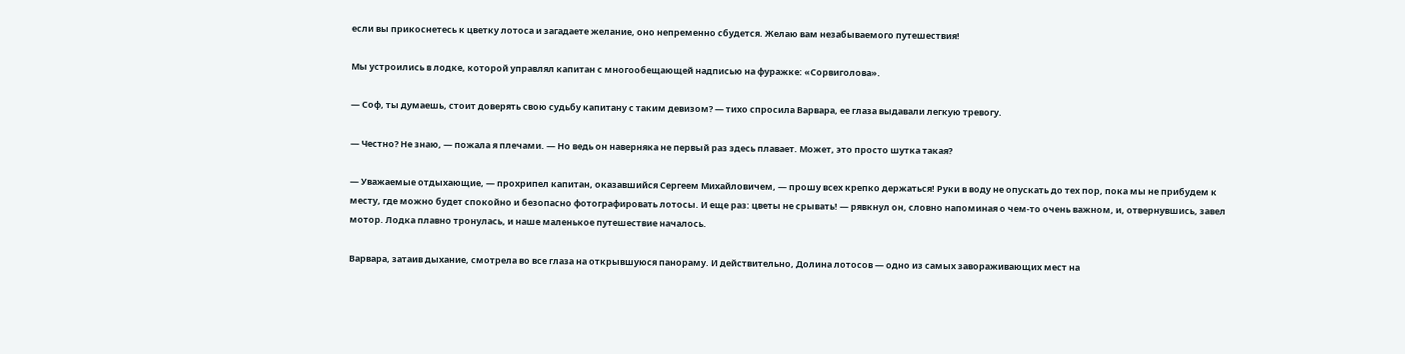если вы прикоснетесь к цветку лотоса и загадаете желание, оно непременно сбудется. Желаю вам незабываемого путешествия!

Мы устроились в лодке, которой управлял капитан с многообещающей надписью на фуражке: «Сорвиголова».

— Соф, ты думаешь, стоит доверять свою судьбу капитану с таким девизом? — тихо спросила Варвара, ее глаза выдавали легкую тревогу.

— Честно? Не знаю, — пожала я плечами. — Но ведь он наверняка не первый раз здесь плавает. Может, это просто шутка такая?

— Уважаемые отдыхающие, — прохрипел капитан, оказавшийся Сергеем Михайловичем, — прошу всех крепко держаться! Руки в воду не опускать до тех пор, пока мы не прибудем к месту, где можно будет спокойно и безопасно фотографировать лотосы. И еще раз: цветы не срывать! — рявкнул он, словно напоминая о чем-то очень важном, и, отвернувшись, завел мотор. Лодка плавно тронулась, и наше маленькое путешествие началось.

Варвара, затаив дыхание, смотрела во все глаза на открывшуюся панораму. И действительно, Долина лотосов — одно из самых завораживающих мест на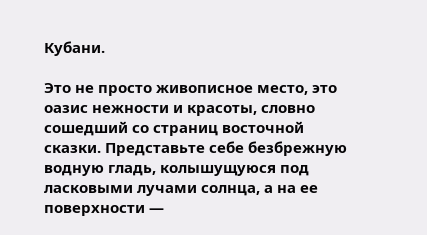Кубани.

Это не просто живописное место, это оазис нежности и красоты, словно сошедший со страниц восточной сказки. Представьте себе безбрежную водную гладь, колышущуюся под ласковыми лучами солнца, а на ее поверхности —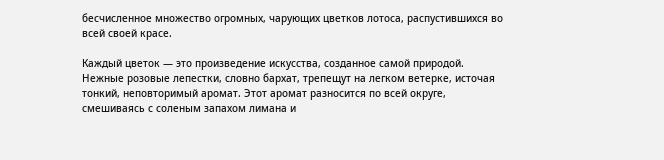бесчисленное множество огромных, чарующих цветков лотоса, распустившихся во всей своей красе.

Каждый цветок — это произведение искусства, созданное самой природой. Нежные розовые лепестки, словно бархат, трепещут на легком ветерке, источая тонкий, неповторимый аромат. Этот аромат разносится по всей округе, смешиваясь с соленым запахом лимана и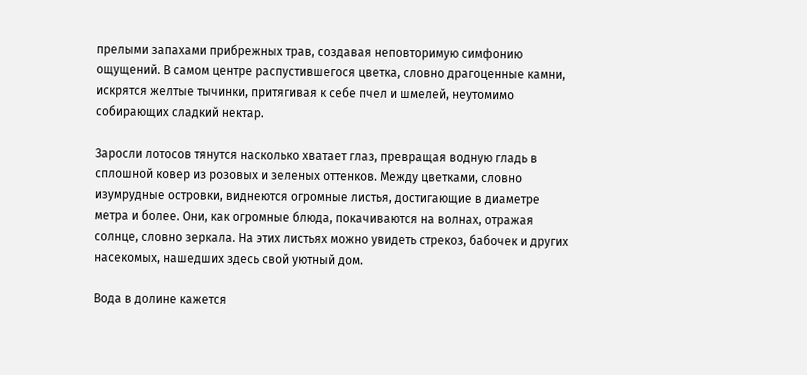прелыми запахами прибрежных трав, создавая неповторимую симфонию ощущений. В самом центре распустившегося цветка, словно драгоценные камни, искрятся желтые тычинки, притягивая к себе пчел и шмелей, неутомимо собирающих сладкий нектар.

Заросли лотосов тянутся насколько хватает глаз, превращая водную гладь в сплошной ковер из розовых и зеленых оттенков. Между цветками, словно изумрудные островки, виднеются огромные листья, достигающие в диаметре метра и более. Они, как огромные блюда, покачиваются на волнах, отражая солнце, словно зеркала. На этих листьях можно увидеть стрекоз, бабочек и других насекомых, нашедших здесь свой уютный дом.

Вода в долине кажется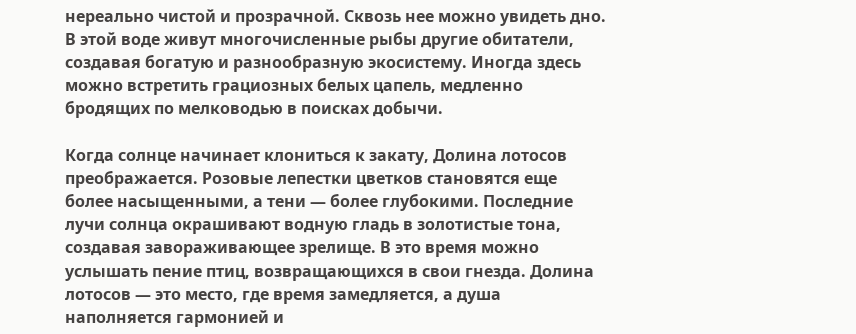нереально чистой и прозрачной. Сквозь нее можно увидеть дно. В этой воде живут многочисленные рыбы другие обитатели, создавая богатую и разнообразную экосистему. Иногда здесь можно встретить грациозных белых цапель, медленно бродящих по мелководью в поисках добычи.

Когда солнце начинает клониться к закату, Долина лотосов преображается. Розовые лепестки цветков становятся еще более насыщенными, а тени — более глубокими. Последние лучи солнца окрашивают водную гладь в золотистые тона, создавая завораживающее зрелище. В это время можно услышать пение птиц, возвращающихся в свои гнезда. Долина лотосов — это место, где время замедляется, а душа наполняется гармонией и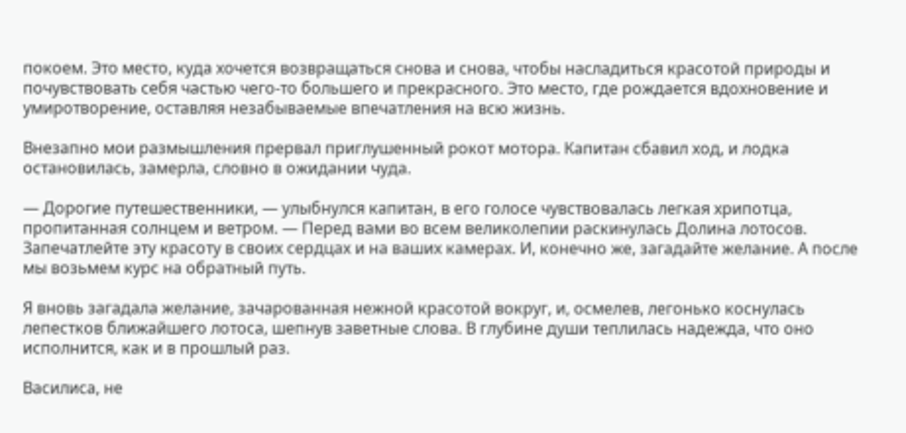покоем. Это место, куда хочется возвращаться снова и снова, чтобы насладиться красотой природы и почувствовать себя частью чего-то большего и прекрасного. Это место, где рождается вдохновение и умиротворение, оставляя незабываемые впечатления на всю жизнь.

Внезапно мои размышления прервал приглушенный рокот мотора. Капитан сбавил ход, и лодка остановилась, замерла, словно в ожидании чуда.

— Дорогие путешественники, — улыбнулся капитан, в его голосе чувствовалась легкая хрипотца, пропитанная солнцем и ветром. — Перед вами во всем великолепии раскинулась Долина лотосов. Запечатлейте эту красоту в своих сердцах и на ваших камерах. И, конечно же, загадайте желание. А после мы возьмем курс на обратный путь.

Я вновь загадала желание, зачарованная нежной красотой вокруг, и, осмелев, легонько коснулась лепестков ближайшего лотоса, шепнув заветные слова. В глубине души теплилась надежда, что оно исполнится, как и в прошлый раз.

Василиса, не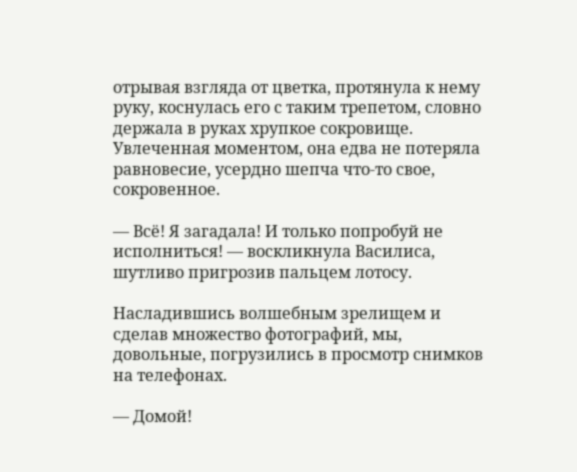отрывая взгляда от цветка, протянула к нему руку, коснулась его с таким трепетом, словно держала в руках хрупкое сокровище. Увлеченная моментом, она едва не потеряла равновесие, усердно шепча что-то свое, сокровенное.

— Всё! Я загадала! И только попробуй не исполниться! — воскликнула Василиса, шутливо пригрозив пальцем лотосу.

Насладившись волшебным зрелищем и сделав множество фотографий, мы, довольные, погрузились в просмотр снимков на телефонах.

— Домой!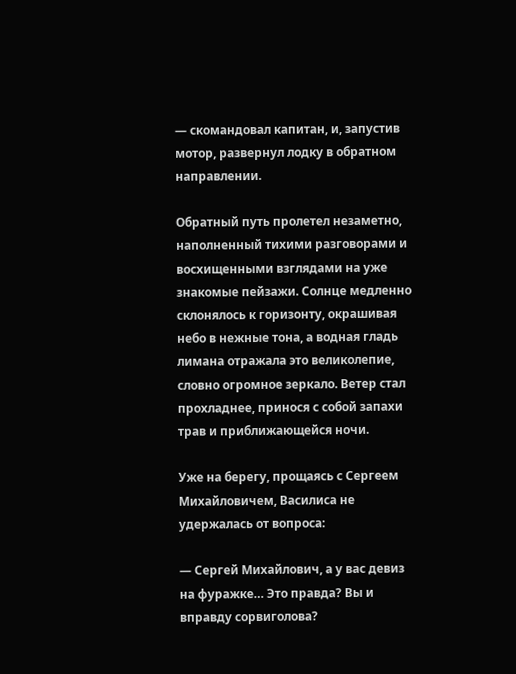— скомандовал капитан, и, запустив мотор, развернул лодку в обратном направлении.

Обратный путь пролетел незаметно, наполненный тихими разговорами и восхищенными взглядами на уже знакомые пейзажи. Солнце медленно склонялось к горизонту, окрашивая небо в нежные тона, а водная гладь лимана отражала это великолепие, словно огромное зеркало. Ветер стал прохладнее, принося с собой запахи трав и приближающейся ночи.

Уже на берегу, прощаясь с Сергеем Михайловичем, Василиса не удержалась от вопроса:

— Сергей Михайлович, а у вас девиз на фуражке… Это правда? Вы и вправду сорвиголова?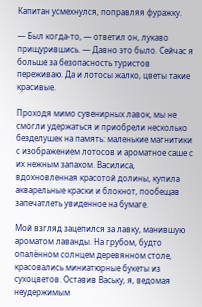Капитан усмехнулся, поправляя фуражку.

— Был когда-то, — ответил он, лукаво прищурившись. — Давно это было. Сейчас я больше за безопасность туристов переживаю. Да и лотосы жалко, цветы такие красивые.

Проходя мимо сувенирных лавок, мы не смогли удержаться и приобрели несколько безделушек на память: маленькие магнитики с изображением лотосов и ароматное саше с их нежным запахом. Василиса, вдохновленная красотой долины, купила акварельные краски и блокнот, пообещав запечатлеть увиденное на бумаге.

Мой взгляд зацепился за лавку, манившую ароматом лаванды. На грубом, будто опалённом солнцем деревянном столе, красовались миниатюрные букеты из сухоцветов. Оставив Ваську, я, ведомая неудержимым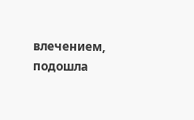влечением, подошла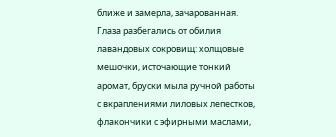ближе и замерла, зачарованная. Глаза разбегались от обилия лавандовых сокровищ: холщовые мешочки, источающие тонкий аромат, бруски мыла ручной работы с вкраплениями лиловых лепестков, флакончики с эфирными маслами,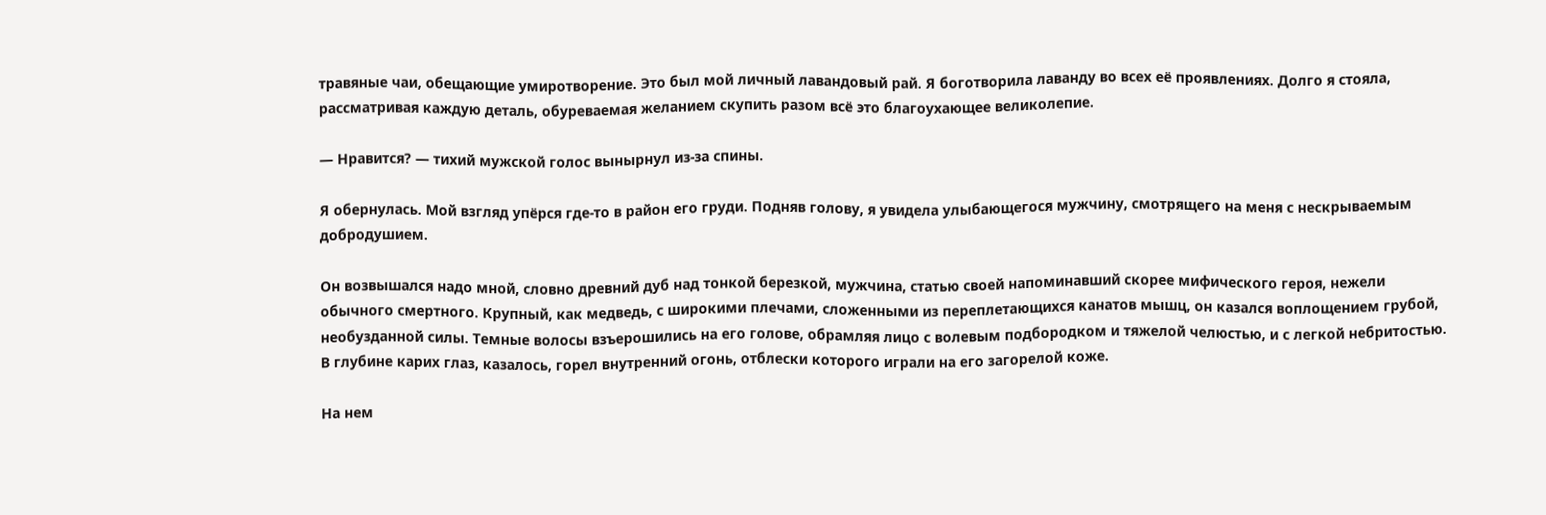травяные чаи, обещающие умиротворение. Это был мой личный лавандовый рай. Я боготворила лаванду во всех её проявлениях. Долго я стояла, рассматривая каждую деталь, обуреваемая желанием скупить разом всё это благоухающее великолепие.

— Нравится? — тихий мужской голос вынырнул из-за спины.

Я обернулась. Мой взгляд упёрся где-то в район его груди. Подняв голову, я увидела улыбающегося мужчину, смотрящего на меня с нескрываемым добродушием.

Он возвышался надо мной, словно древний дуб над тонкой березкой, мужчина, статью своей напоминавший скорее мифического героя, нежели обычного смертного. Крупный, как медведь, с широкими плечами, сложенными из переплетающихся канатов мышц, он казался воплощением грубой, необузданной силы. Темные волосы взъерошились на его голове, обрамляя лицо с волевым подбородком и тяжелой челюстью, и с легкой небритостью. В глубине карих глаз, казалось, горел внутренний огонь, отблески которого играли на его загорелой коже.

На нем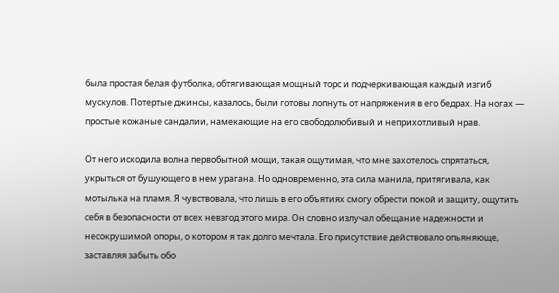была простая белая футболка, обтягивающая мощный торс и подчеркивающая каждый изгиб мускулов. Потертые джинсы, казалось, были готовы лопнуть от напряжения в его бедрах. На ногах — простые кожаные сандалии, намекающие на его свободолюбивый и неприхотливый нрав.

От него исходила волна первобытной мощи, такая ощутимая, что мне захотелось спрятаться, укрыться от бушующего в нем урагана. Но одновременно, эта сила манила, притягивала, как мотылька на пламя. Я чувствовала, что лишь в его объятиях смогу обрести покой и защиту, ощутить себя в безопасности от всех невзгод этого мира. Он словно излучал обещание надежности и несокрушимой опоры, о котором я так долго мечтала. Его присутствие действовало опьяняюще, заставляя забыть обо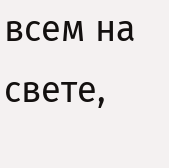всем на свете,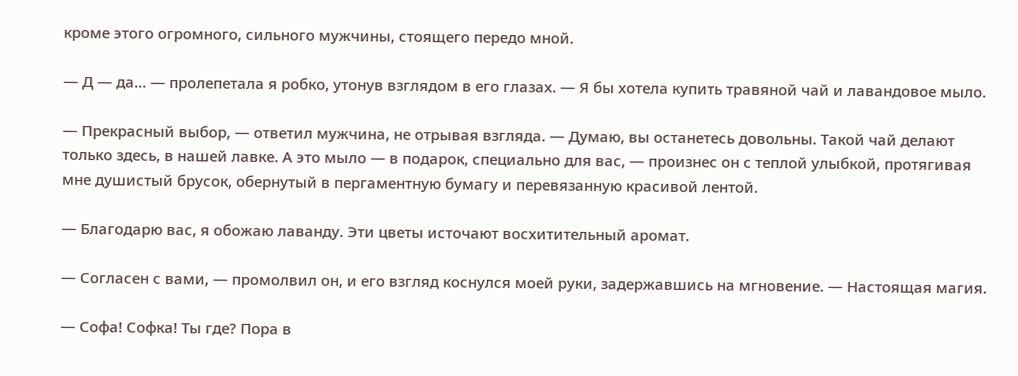кроме этого огромного, сильного мужчины, стоящего передо мной.

— Д — да… — пролепетала я робко, утонув взглядом в его глазах. — Я бы хотела купить травяной чай и лавандовое мыло.

— Прекрасный выбор, — ответил мужчина, не отрывая взгляда. — Думаю, вы останетесь довольны. Такой чай делают только здесь, в нашей лавке. А это мыло — в подарок, специально для вас, — произнес он с теплой улыбкой, протягивая мне душистый брусок, обернутый в пергаментную бумагу и перевязанную красивой лентой.

— Благодарю вас, я обожаю лаванду. Эти цветы источают восхитительный аромат.

— Согласен с вами, — промолвил он, и его взгляд коснулся моей руки, задержавшись на мгновение. — Настоящая магия.

— Софа! Софка! Ты где? Пора в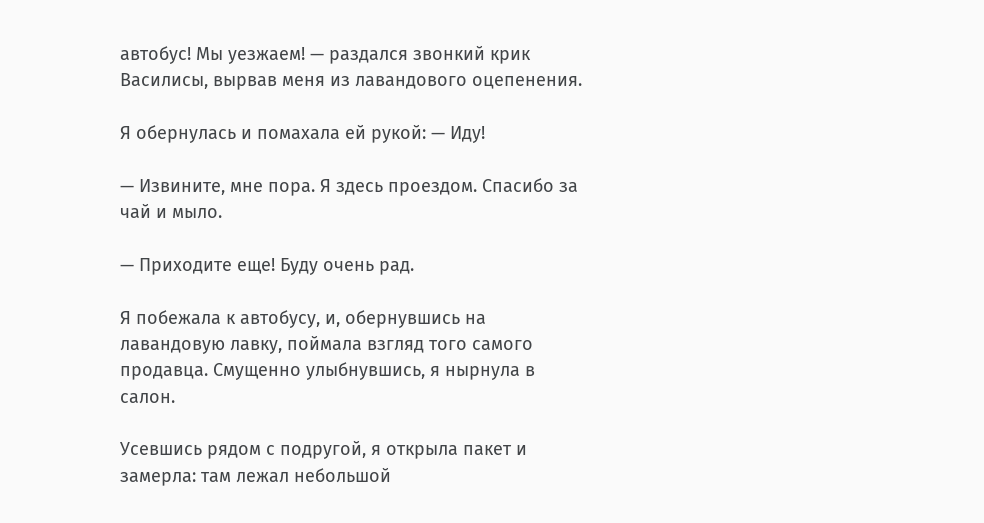автобус! Мы уезжаем! — раздался звонкий крик Василисы, вырвав меня из лавандового оцепенения.

Я обернулась и помахала ей рукой: — Иду!

— Извините, мне пора. Я здесь проездом. Спасибо за чай и мыло.

— Приходите еще! Буду очень рад.

Я побежала к автобусу, и, обернувшись на лавандовую лавку, поймала взгляд того самого продавца. Смущенно улыбнувшись, я нырнула в салон.

Усевшись рядом с подругой, я открыла пакет и замерла: там лежал небольшой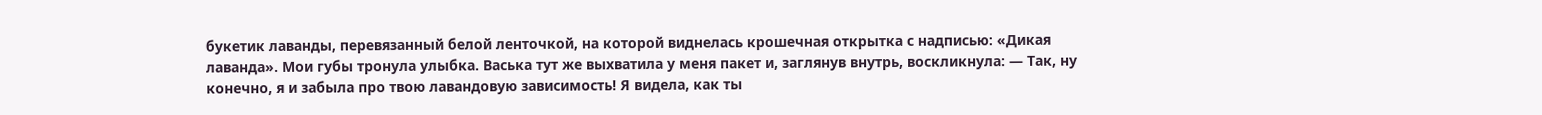букетик лаванды, перевязанный белой ленточкой, на которой виднелась крошечная открытка с надписью: «Дикая лаванда». Мои губы тронула улыбка. Васька тут же выхватила у меня пакет и, заглянув внутрь, воскликнула: — Так, ну конечно, я и забыла про твою лавандовую зависимость! Я видела, как ты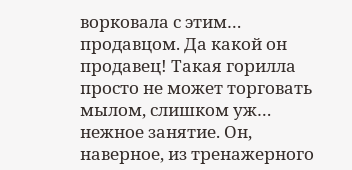ворковала с этим… продавцом. Да какой он продавец! Такая горилла просто не может торговать мылом, слишком уж… нежное занятие. Он, наверное, из тренажерного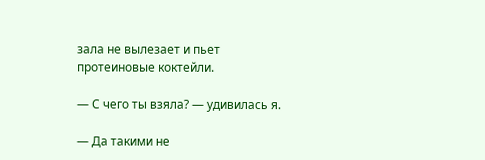зала не вылезает и пьет протеиновые коктейли.

— С чего ты взяла? — удивилась я.

— Да такими не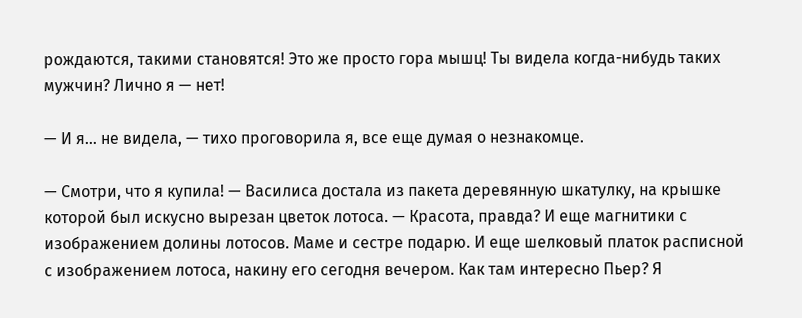рождаются, такими становятся! Это же просто гора мышц! Ты видела когда-нибудь таких мужчин? Лично я — нет!

— И я… не видела, — тихо проговорила я, все еще думая о незнакомце.

— Смотри, что я купила! — Василиса достала из пакета деревянную шкатулку, на крышке которой был искусно вырезан цветок лотоса. — Красота, правда? И еще магнитики с изображением долины лотосов. Маме и сестре подарю. И еще шелковый платок расписной с изображением лотоса, накину его сегодня вечером. Как там интересно Пьер? Я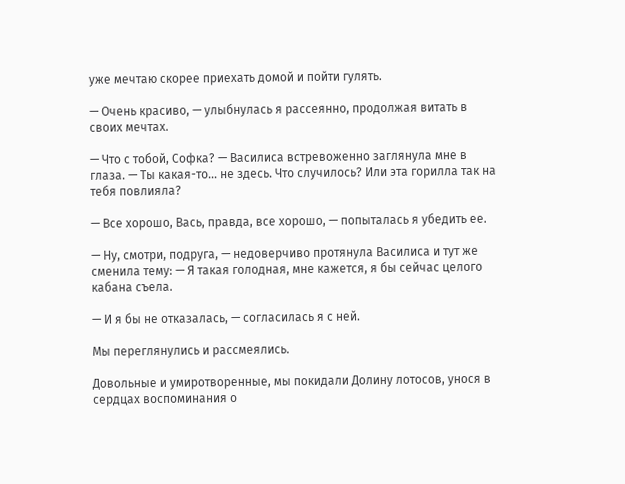уже мечтаю скорее приехать домой и пойти гулять.

— Очень красиво, — улыбнулась я рассеянно, продолжая витать в своих мечтах.

— Что с тобой, Софка? — Василиса встревоженно заглянула мне в глаза. — Ты какая-то… не здесь. Что случилось? Или эта горилла так на тебя повлияла?

— Все хорошо, Вась, правда, все хорошо, — попыталась я убедить ее.

— Ну, смотри, подруга, — недоверчиво протянула Василиса и тут же сменила тему: — Я такая голодная, мне кажется, я бы сейчас целого кабана съела.

— И я бы не отказалась, — согласилась я с ней.

Мы переглянулись и рассмеялись.

Довольные и умиротворенные, мы покидали Долину лотосов, унося в сердцах воспоминания о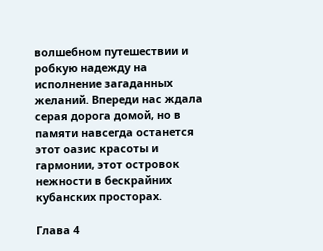волшебном путешествии и робкую надежду на исполнение загаданных желаний. Впереди нас ждала серая дорога домой, но в памяти навсегда останется этот оазис красоты и гармонии, этот островок нежности в бескрайних кубанских просторах.

Глава 4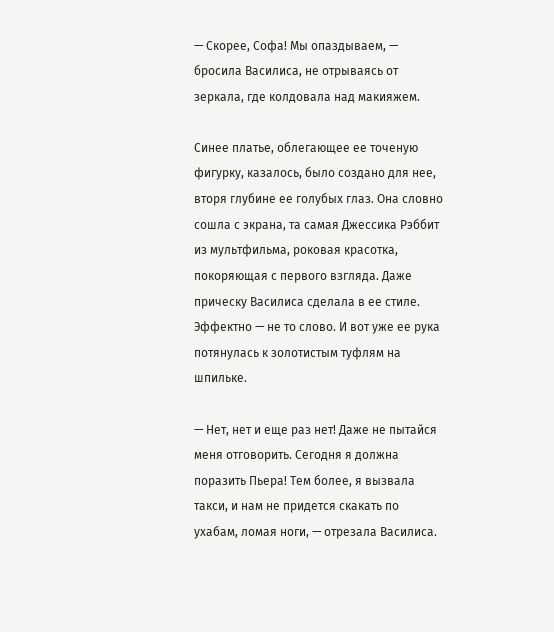— Скорее, Софа! Мы опаздываем, — бросила Василиса, не отрываясь от зеркала, где колдовала над макияжем.

Синее платье, облегающее ее точеную фигурку, казалось, было создано для нее, вторя глубине ее голубых глаз. Она словно сошла с экрана, та самая Джессика Рэббит из мультфильма, роковая красотка, покоряющая с первого взгляда. Даже прическу Василиса сделала в ее стиле. Эффектно — не то слово. И вот уже ее рука потянулась к золотистым туфлям на шпильке.

— Нет, нет и еще раз нет! Даже не пытайся меня отговорить. Сегодня я должна поразить Пьера! Тем более, я вызвала такси, и нам не придется скакать по ухабам, ломая ноги, — отрезала Василиса.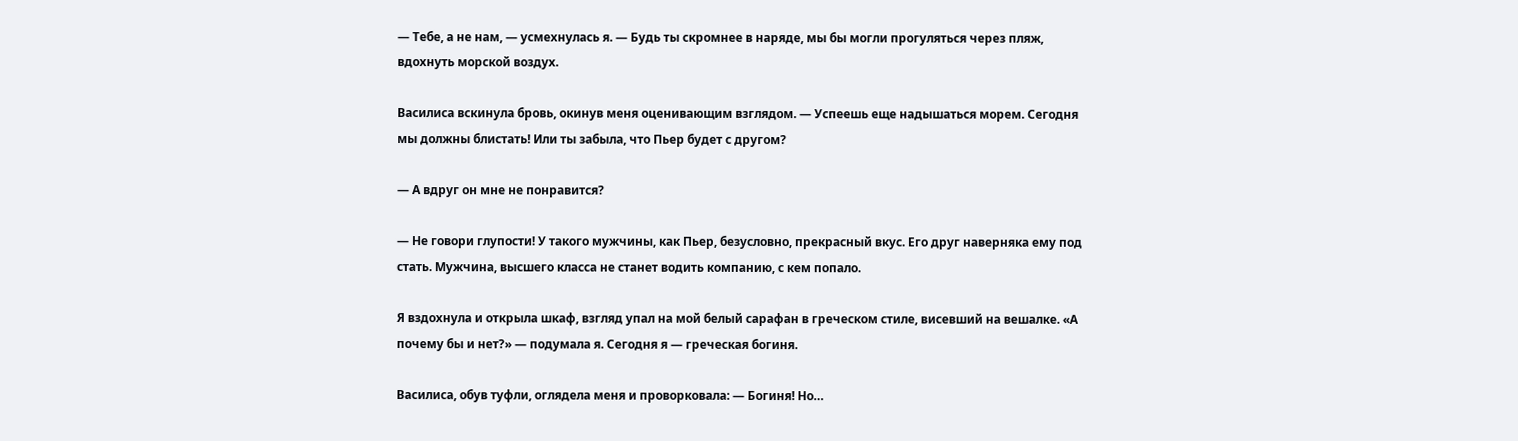— Тебе, а не нам, — усмехнулась я. — Будь ты скромнее в наряде, мы бы могли прогуляться через пляж, вдохнуть морской воздух.

Василиса вскинула бровь, окинув меня оценивающим взглядом. — Успеешь еще надышаться морем. Сегодня мы должны блистать! Или ты забыла, что Пьер будет с другом?

— А вдруг он мне не понравится?

— Не говори глупости! У такого мужчины, как Пьер, безусловно, прекрасный вкус. Его друг наверняка ему под стать. Мужчина, высшего класса не станет водить компанию, с кем попало.

Я вздохнула и открыла шкаф, взгляд упал на мой белый сарафан в греческом стиле, висевший на вешалке. «А почему бы и нет?» — подумала я. Сегодня я — греческая богиня.

Василиса, обув туфли, оглядела меня и проворковала: — Богиня! Но…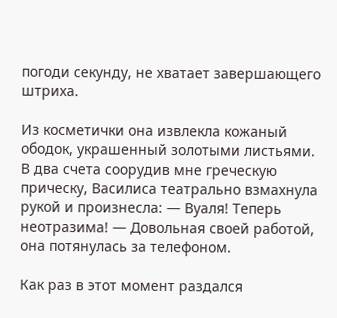погоди секунду, не хватает завершающего штриха.

Из косметички она извлекла кожаный ободок, украшенный золотыми листьями. В два счета соорудив мне греческую прическу, Василиса театрально взмахнула рукой и произнесла: — Вуаля! Теперь неотразима! — Довольная своей работой, она потянулась за телефоном.

Как раз в этот момент раздался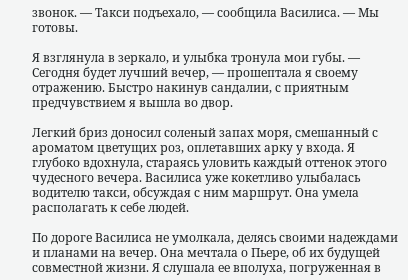звонок. — Такси подъехало, — сообщила Василиса. — Мы готовы.

Я взглянула в зеркало, и улыбка тронула мои губы. — Сегодня будет лучший вечер, — прошептала я своему отражению. Быстро накинув сандалии, с приятным предчувствием я вышла во двор.

Легкий бриз доносил соленый запах моря, смешанный с ароматом цветущих роз, оплетавших арку у входа. Я глубоко вдохнула, стараясь уловить каждый оттенок этого чудесного вечера. Василиса уже кокетливо улыбалась водителю такси, обсуждая с ним маршрут. Она умела располагать к себе людей.

По дороге Василиса не умолкала, делясь своими надеждами и планами на вечер. Она мечтала о Пьере, об их будущей совместной жизни. Я слушала ее вполуха, погруженная в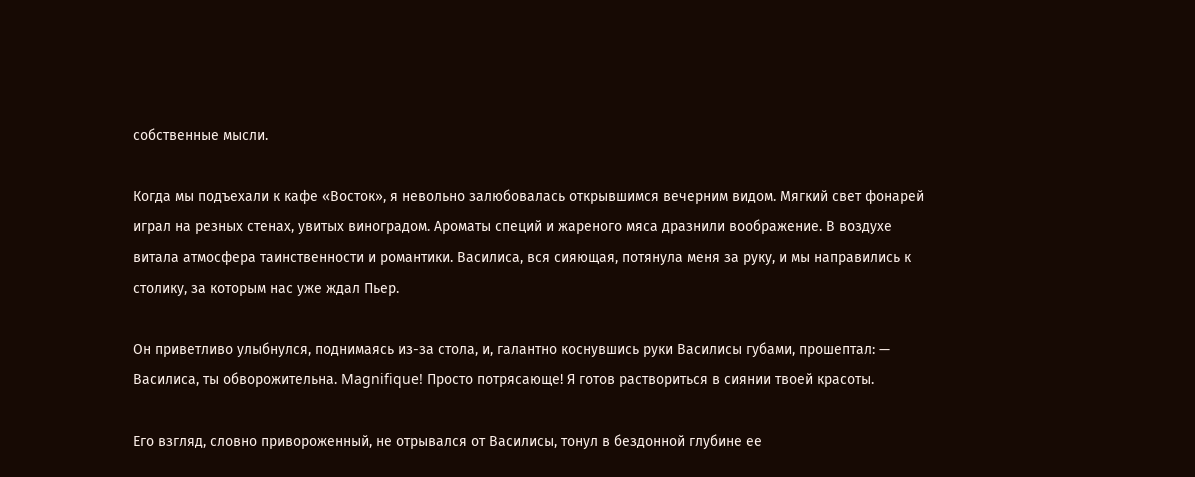собственные мысли.

Когда мы подъехали к кафе «Восток», я невольно залюбовалась открывшимся вечерним видом. Мягкий свет фонарей играл на резных стенах, увитых виноградом. Ароматы специй и жареного мяса дразнили воображение. В воздухе витала атмосфера таинственности и романтики. Василиса, вся сияющая, потянула меня за руку, и мы направились к столику, за которым нас уже ждал Пьер.

Он приветливо улыбнулся, поднимаясь из-за стола, и, галантно коснувшись руки Василисы губами, прошептал: — Василиса, ты обворожительна. Magnifique! Просто потрясающе! Я готов раствориться в сиянии твоей красоты.

Его взгляд, словно привороженный, не отрывался от Василисы, тонул в бездонной глубине ее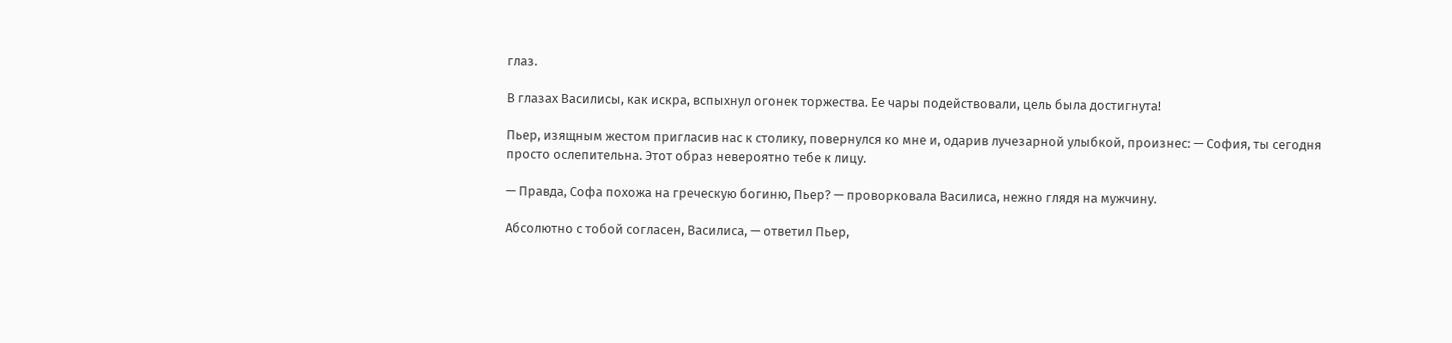глаз.

В глазах Василисы, как искра, вспыхнул огонек торжества. Ее чары подействовали, цель была достигнута!

Пьер, изящным жестом пригласив нас к столику, повернулся ко мне и, одарив лучезарной улыбкой, произнес: — София, ты сегодня просто ослепительна. Этот образ невероятно тебе к лицу.

— Правда, Софа похожа на греческую богиню, Пьер? — проворковала Василиса, нежно глядя на мужчину.

Абсолютно с тобой согласен, Василиса, — ответил Пьер,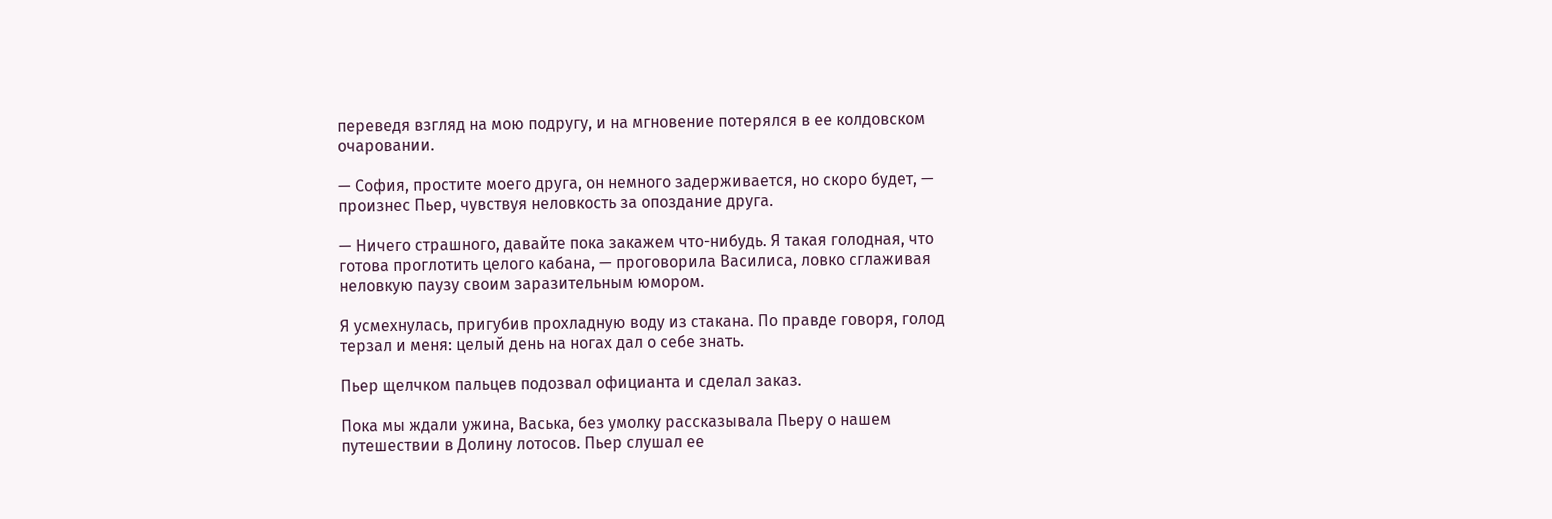переведя взгляд на мою подругу, и на мгновение потерялся в ее колдовском очаровании.

— София, простите моего друга, он немного задерживается, но скоро будет, — произнес Пьер, чувствуя неловкость за опоздание друга.

— Ничего страшного, давайте пока закажем что-нибудь. Я такая голодная, что готова проглотить целого кабана, — проговорила Василиса, ловко сглаживая неловкую паузу своим заразительным юмором.

Я усмехнулась, пригубив прохладную воду из стакана. По правде говоря, голод терзал и меня: целый день на ногах дал о себе знать.

Пьер щелчком пальцев подозвал официанта и сделал заказ.

Пока мы ждали ужина, Васька, без умолку рассказывала Пьеру о нашем путешествии в Долину лотосов. Пьер слушал ее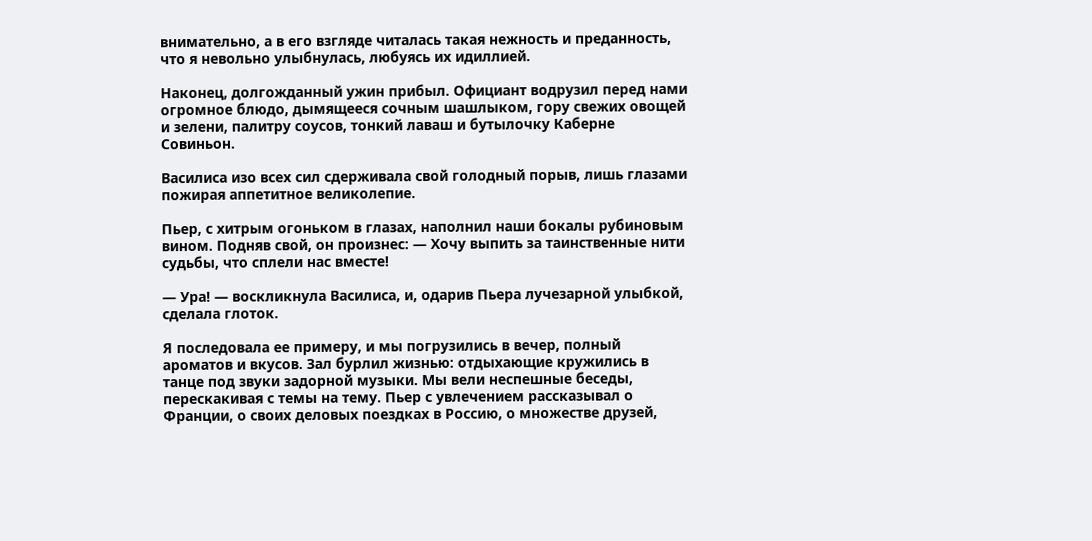внимательно, а в его взгляде читалась такая нежность и преданность, что я невольно улыбнулась, любуясь их идиллией.

Наконец, долгожданный ужин прибыл. Официант водрузил перед нами огромное блюдо, дымящееся сочным шашлыком, гору свежих овощей и зелени, палитру соусов, тонкий лаваш и бутылочку Каберне Совиньон.

Василиса изо всех сил сдерживала свой голодный порыв, лишь глазами пожирая аппетитное великолепие.

Пьер, с хитрым огоньком в глазах, наполнил наши бокалы рубиновым вином. Подняв свой, он произнес: — Хочу выпить за таинственные нити судьбы, что сплели нас вместе!

— Ура! — воскликнула Василиса, и, одарив Пьера лучезарной улыбкой, сделала глоток.

Я последовала ее примеру, и мы погрузились в вечер, полный ароматов и вкусов. Зал бурлил жизнью: отдыхающие кружились в танце под звуки задорной музыки. Мы вели неспешные беседы, перескакивая с темы на тему. Пьер с увлечением рассказывал о Франции, о своих деловых поездках в Россию, о множестве друзей,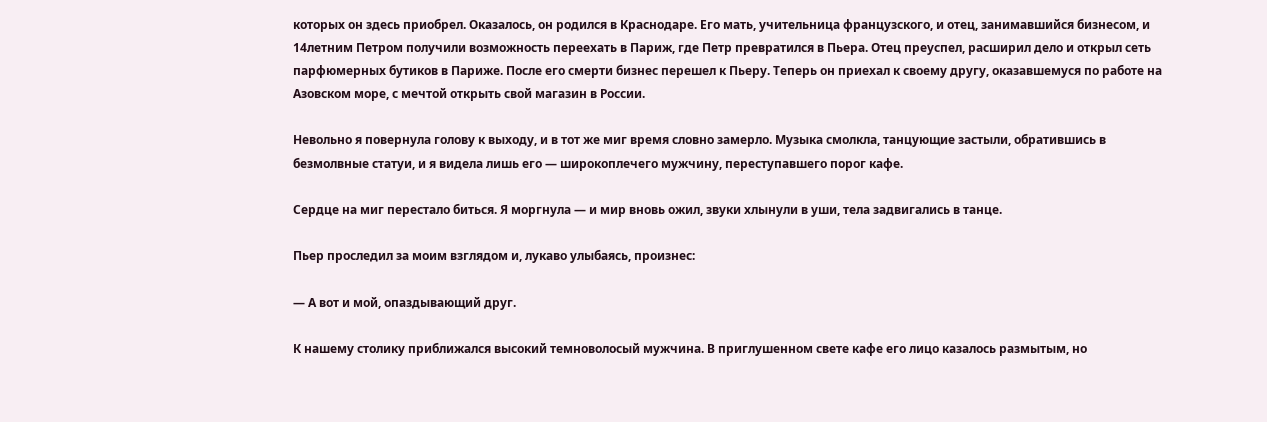которых он здесь приобрел. Оказалось, он родился в Краснодаре. Его мать, учительница французского, и отец, занимавшийся бизнесом, и 14летним Петром получили возможность переехать в Париж, где Петр превратился в Пьера. Отец преуспел, расширил дело и открыл сеть парфюмерных бутиков в Париже. После его смерти бизнес перешел к Пьеру. Теперь он приехал к своему другу, оказавшемуся по работе на Азовском море, с мечтой открыть свой магазин в России.

Невольно я повернула голову к выходу, и в тот же миг время словно замерло. Музыка смолкла, танцующие застыли, обратившись в безмолвные статуи, и я видела лишь его — широкоплечего мужчину, переступавшего порог кафе.

Сердце на миг перестало биться. Я моргнула — и мир вновь ожил, звуки хлынули в уши, тела задвигались в танце.

Пьер проследил за моим взглядом и, лукаво улыбаясь, произнес:

— А вот и мой, опаздывающий друг.

К нашему столику приближался высокий темноволосый мужчина. В приглушенном свете кафе его лицо казалось размытым, но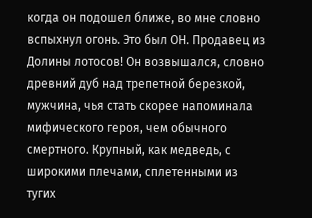когда он подошел ближе, во мне словно вспыхнул огонь. Это был ОН. Продавец из Долины лотосов! Он возвышался, словно древний дуб над трепетной березкой, мужчина, чья стать скорее напоминала мифического героя, чем обычного смертного. Крупный, как медведь, с широкими плечами, сплетенными из тугих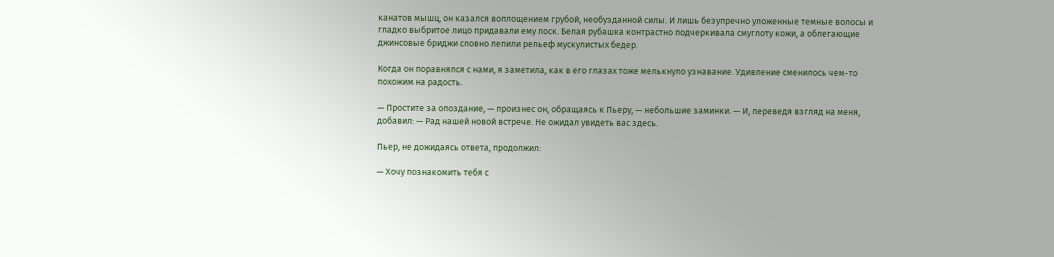канатов мышц, он казался воплощением грубой, необузданной силы. И лишь безупречно уложенные темные волосы и гладко выбритое лицо придавали ему лоск. Белая рубашка контрастно подчеркивала смуглоту кожи, а облегающие джинсовые бриджи словно лепили рельеф мускулистых бедер.

Когда он поравнялся с нами, я заметила, как в его глазах тоже мелькнуло узнавание. Удивление сменилось чем-то похожим на радость.

— Простите за опоздание, — произнес он, обращаясь к Пьеру, — небольшие заминки. — И, переведя взгляд на меня, добавил: — Рад нашей новой встрече. Не ожидал увидеть вас здесь.

Пьер, не дожидаясь ответа, продолжил:

— Хочу познакомить тебя с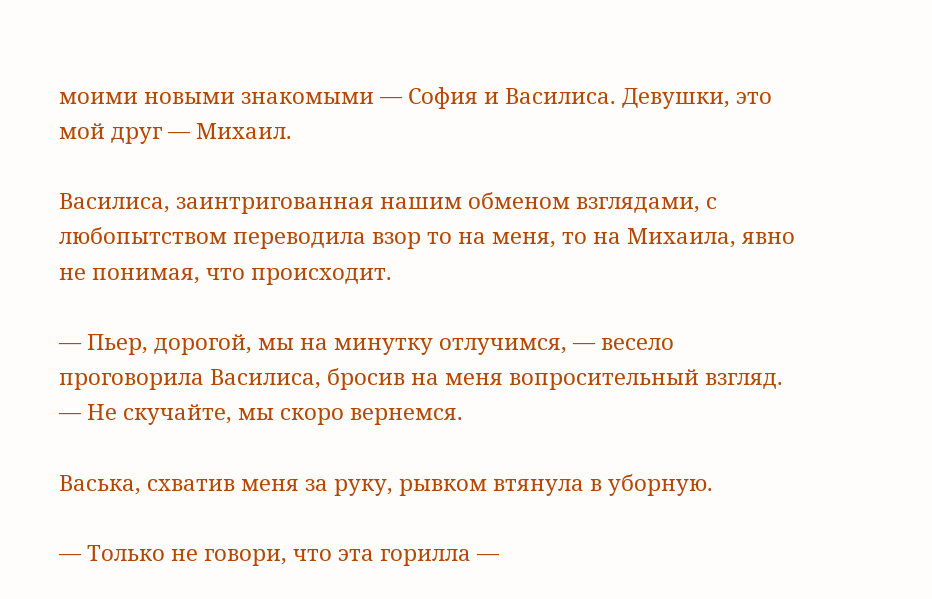моими новыми знакомыми — София и Василиса. Девушки, это мой друг — Михаил.

Василиса, заинтригованная нашим обменом взглядами, с любопытством переводила взор то на меня, то на Михаила, явно не понимая, что происходит.

— Пьер, дорогой, мы на минутку отлучимся, — весело проговорила Василиса, бросив на меня вопросительный взгляд. — Не скучайте, мы скоро вернемся.

Васька, схватив меня за руку, рывком втянула в уборную.

— Только не говори, что эта горилла —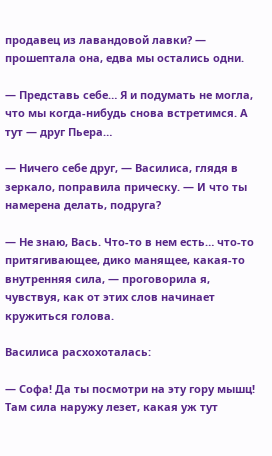продавец из лавандовой лавки? — прошептала она, едва мы остались одни.

— Представь себе… Я и подумать не могла, что мы когда-нибудь снова встретимся. А тут — друг Пьера…

— Ничего себе друг, — Василиса, глядя в зеркало, поправила прическу. — И что ты намерена делать, подруга?

— Не знаю, Вась. Что-то в нем есть… что-то притягивающее, дико манящее, какая-то внутренняя сила, — проговорила я, чувствуя, как от этих слов начинает кружиться голова.

Василиса расхохоталась:

— Софа! Да ты посмотри на эту гору мышц! Там сила наружу лезет, какая уж тут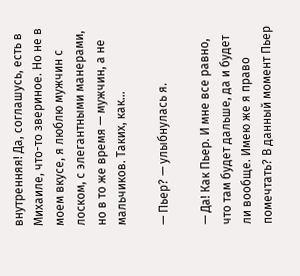внутренняя! Да, соглашусь, есть в Михаиле, что-то звериное. Но не в моем вкусе, я люблю мужчин с лоском, с элегантными манерами, но в то же время — мужчин, а не мальчиков. Таких, как…

— Пьер? — улыбнулась я.

— Да! Как Пьер. И мне все равно, что там будет дальше, да и будет ли вообще. Имею же я право помечтать? В данный момент Пьер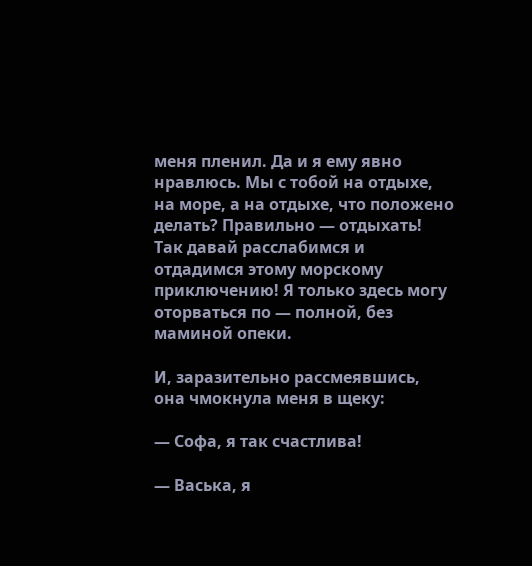меня пленил. Да и я ему явно нравлюсь. Мы с тобой на отдыхе, на море, а на отдыхе, что положено делать? Правильно — отдыхать! Так давай расслабимся и отдадимся этому морскому приключению! Я только здесь могу оторваться по — полной, без маминой опеки.

И, заразительно рассмеявшись, она чмокнула меня в щеку:

— Софа, я так счастлива!

— Васька, я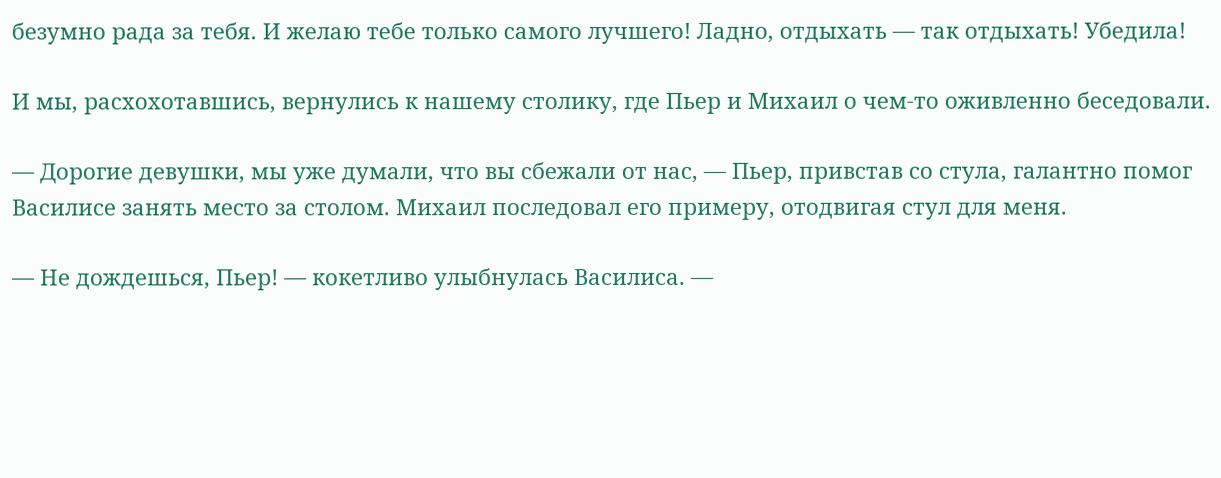безумно рада за тебя. И желаю тебе только самого лучшего! Ладно, отдыхать — так отдыхать! Убедила!

И мы, расхохотавшись, вернулись к нашему столику, где Пьер и Михаил о чем-то оживленно беседовали.

— Дорогие девушки, мы уже думали, что вы сбежали от нас, — Пьер, привстав со стула, галантно помог Василисе занять место за столом. Михаил последовал его примеру, отодвигая стул для меня.

— Не дождешься, Пьер! — кокетливо улыбнулась Василиса. —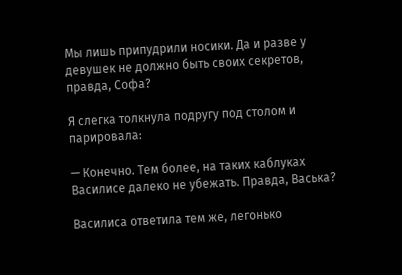Мы лишь припудрили носики. Да и разве у девушек не должно быть своих секретов, правда, Софа?

Я слегка толкнула подругу под столом и парировала:

— Конечно. Тем более, на таких каблуках Василисе далеко не убежать. Правда, Васька?

Василиса ответила тем же, легонько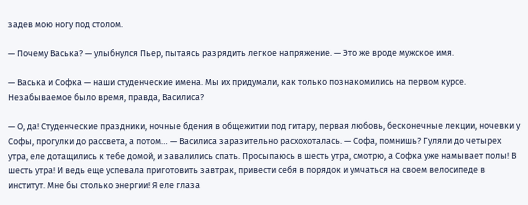задев мою ногу под столом.

— Почему Васька? — улыбнулся Пьер, пытаясь разрядить легкое напряжение. — Это же вроде мужское имя.

— Васька и Софка — наши студенческие имена. Мы их придумали, как только познакомились на первом курсе. Незабываемое было время, правда, Василиса?

— О, да! Студенческие праздники, ночные бдения в общежитии под гитару, первая любовь, бесконечные лекции, ночевки у Софы, прогулки до рассвета, а потом… — Василиса заразительно расхохоталась. — Софа, помнишь? Гуляли до четырех утра, еле дотащились к тебе домой, и завалились спать. Просыпаюсь в шесть утра, смотрю, а Софка уже намывает полы! В шесть утра! И ведь еще успевала приготовить завтрак, привести себя в порядок и умчаться на своем велосипеде в институт. Мне бы столько энергии! Я еле глаза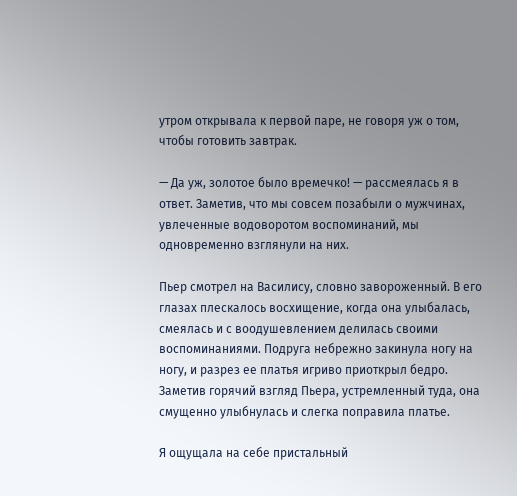утром открывала к первой паре, не говоря уж о том, чтобы готовить завтрак.

— Да уж, золотое было времечко! — рассмеялась я в ответ. Заметив, что мы совсем позабыли о мужчинах, увлеченные водоворотом воспоминаний, мы одновременно взглянули на них.

Пьер смотрел на Василису, словно завороженный. В его глазах плескалось восхищение, когда она улыбалась, смеялась и с воодушевлением делилась своими воспоминаниями. Подруга небрежно закинула ногу на ногу, и разрез ее платья игриво приоткрыл бедро. Заметив горячий взгляд Пьера, устремленный туда, она смущенно улыбнулась и слегка поправила платье.

Я ощущала на себе пристальный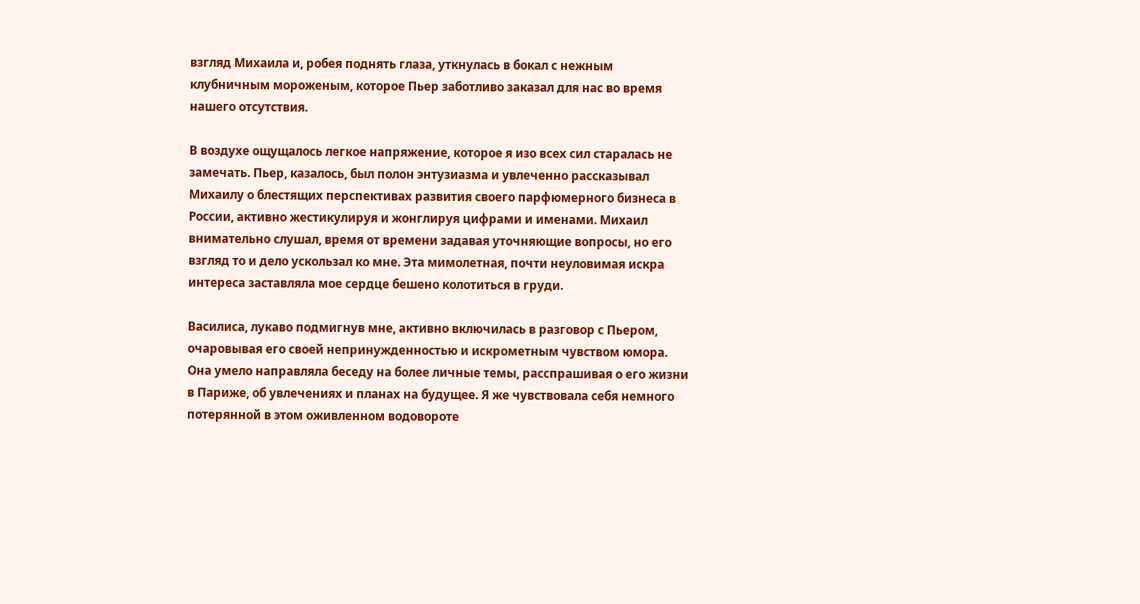взгляд Михаила и, робея поднять глаза, уткнулась в бокал с нежным клубничным мороженым, которое Пьер заботливо заказал для нас во время нашего отсутствия.

В воздухе ощущалось легкое напряжение, которое я изо всех сил старалась не замечать. Пьер, казалось, был полон энтузиазма и увлеченно рассказывал Михаилу о блестящих перспективах развития своего парфюмерного бизнеса в России, активно жестикулируя и жонглируя цифрами и именами. Михаил внимательно слушал, время от времени задавая уточняющие вопросы, но его взгляд то и дело ускользал ко мне. Эта мимолетная, почти неуловимая искра интереса заставляла мое сердце бешено колотиться в груди.

Василиса, лукаво подмигнув мне, активно включилась в разговор с Пьером, очаровывая его своей непринужденностью и искрометным чувством юмора. Она умело направляла беседу на более личные темы, расспрашивая о его жизни в Париже, об увлечениях и планах на будущее. Я же чувствовала себя немного потерянной в этом оживленном водовороте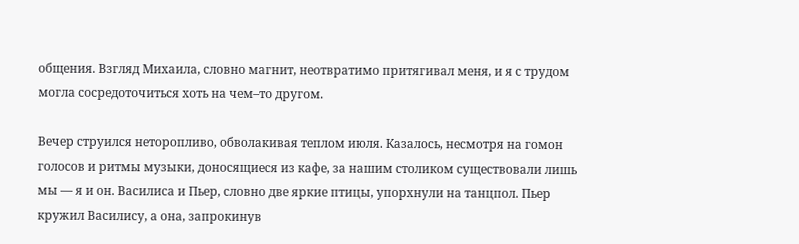общения. Взгляд Михаила, словно магнит, неотвратимо притягивал меня, и я с трудом могла сосредоточиться хоть на чем–то другом.

Вечер струился неторопливо, обволакивая теплом июля. Казалось, несмотря на гомон голосов и ритмы музыки, доносящиеся из кафе, за нашим столиком существовали лишь мы — я и он. Василиса и Пьер, словно две яркие птицы, упорхнули на танцпол. Пьер кружил Василису, а она, запрокинув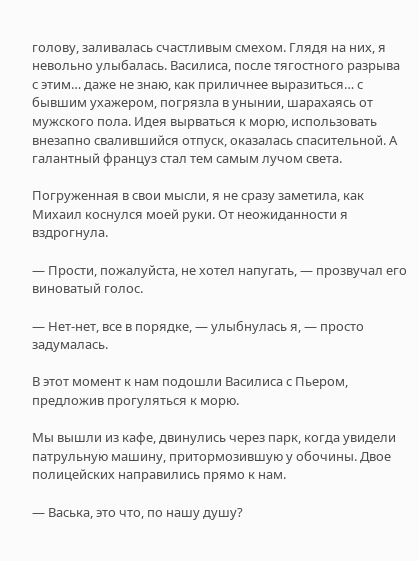голову, заливалась счастливым смехом. Глядя на них, я невольно улыбалась. Василиса, после тягостного разрыва с этим… даже не знаю, как приличнее выразиться… с бывшим ухажером, погрязла в унынии, шарахаясь от мужского пола. Идея вырваться к морю, использовать внезапно свалившийся отпуск, оказалась спасительной. А галантный француз стал тем самым лучом света.

Погруженная в свои мысли, я не сразу заметила, как Михаил коснулся моей руки. От неожиданности я вздрогнула.

— Прости, пожалуйста, не хотел напугать, — прозвучал его виноватый голос.

— Нет-нет, все в порядке, — улыбнулась я, — просто задумалась.

В этот момент к нам подошли Василиса с Пьером, предложив прогуляться к морю.

Мы вышли из кафе, двинулись через парк, когда увидели патрульную машину, притормозившую у обочины. Двое полицейских направились прямо к нам.

— Васька, это что, по нашу душу?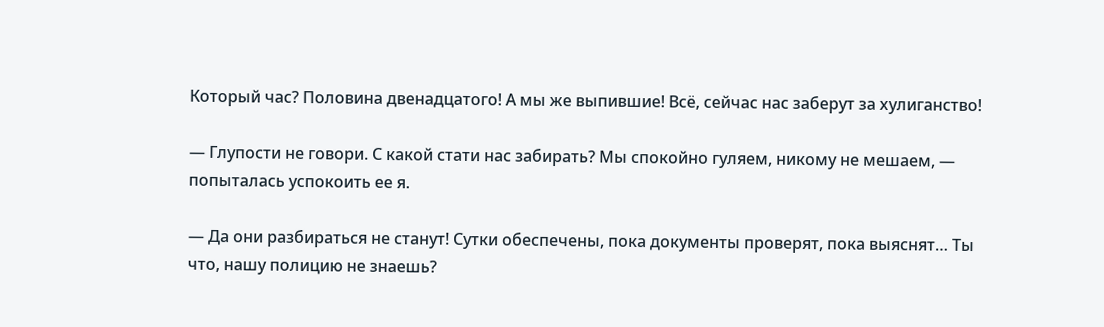Который час? Половина двенадцатого! А мы же выпившие! Всё, сейчас нас заберут за хулиганство!

— Глупости не говори. С какой стати нас забирать? Мы спокойно гуляем, никому не мешаем, — попыталась успокоить ее я.

— Да они разбираться не станут! Сутки обеспечены, пока документы проверят, пока выяснят… Ты что, нашу полицию не знаешь?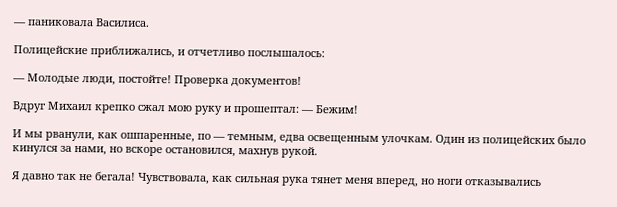— паниковала Василиса.

Полицейские приближались, и отчетливо послышалось:

— Молодые люди, постойте! Проверка документов!

Вдруг Михаил крепко сжал мою руку и прошептал: — Бежим!

И мы рванули, как ошпаренные, по — темным, едва освещенным улочкам. Один из полицейских было кинулся за нами, но вскоре остановился, махнув рукой.

Я давно так не бегала! Чувствовала, как сильная рука тянет меня вперед, но ноги отказывались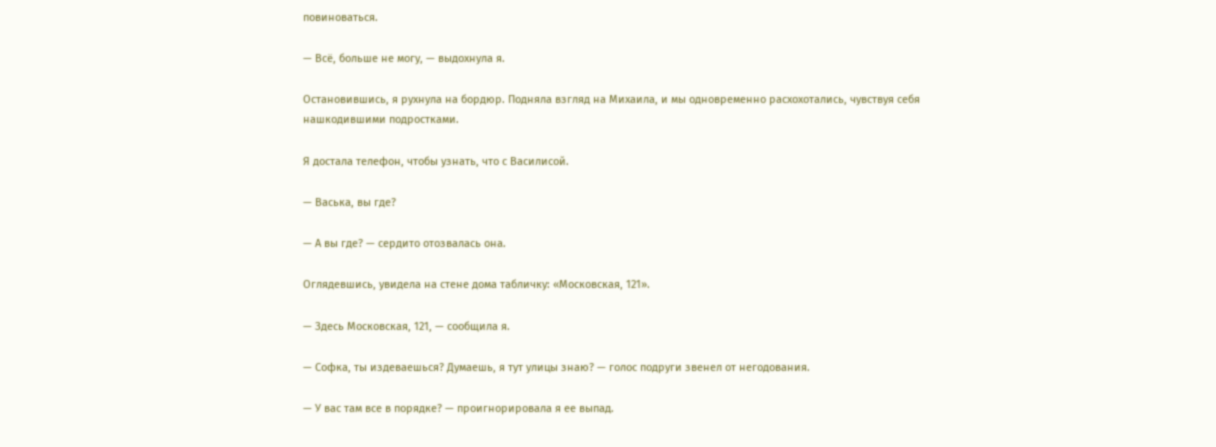повиноваться.

— Всё, больше не могу, — выдохнула я.

Остановившись, я рухнула на бордюр. Подняла взгляд на Михаила, и мы одновременно расхохотались, чувствуя себя нашкодившими подростками.

Я достала телефон, чтобы узнать, что с Василисой.

— Васька, вы где?

— А вы где? — сердито отозвалась она.

Оглядевшись, увидела на стене дома табличку: «Московская, 121».

— Здесь Московская, 121, — сообщила я.

— Софка, ты издеваешься? Думаешь, я тут улицы знаю? — голос подруги звенел от негодования.

— У вас там все в порядке? — проигнорировала я ее выпад.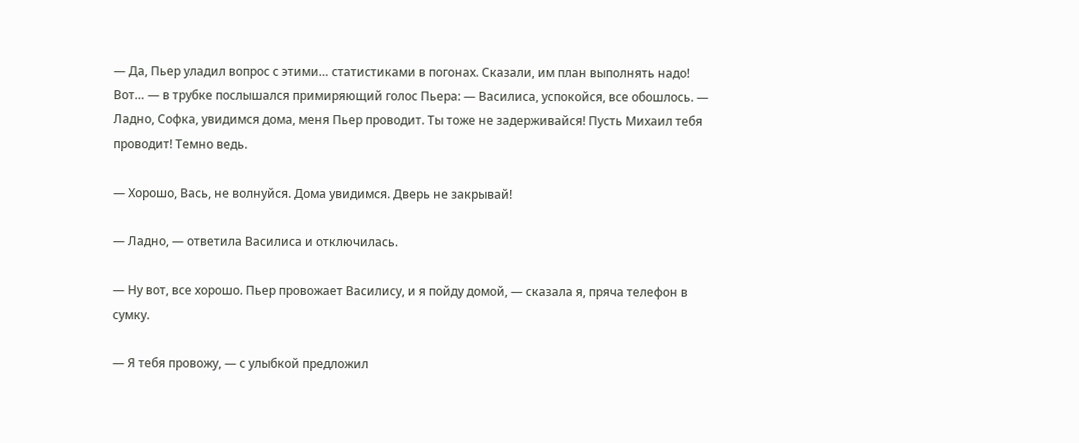— Да, Пьер уладил вопрос с этими… статистиками в погонах. Сказали, им план выполнять надо! Вот… — в трубке послышался примиряющий голос Пьера: — Василиса, успокойся, все обошлось. — Ладно, Софка, увидимся дома, меня Пьер проводит. Ты тоже не задерживайся! Пусть Михаил тебя проводит! Темно ведь.

— Хорошо, Вась, не волнуйся. Дома увидимся. Дверь не закрывай!

— Ладно, — ответила Василиса и отключилась.

— Ну вот, все хорошо. Пьер провожает Василису, и я пойду домой, — сказала я, пряча телефон в сумку.

— Я тебя провожу, — с улыбкой предложил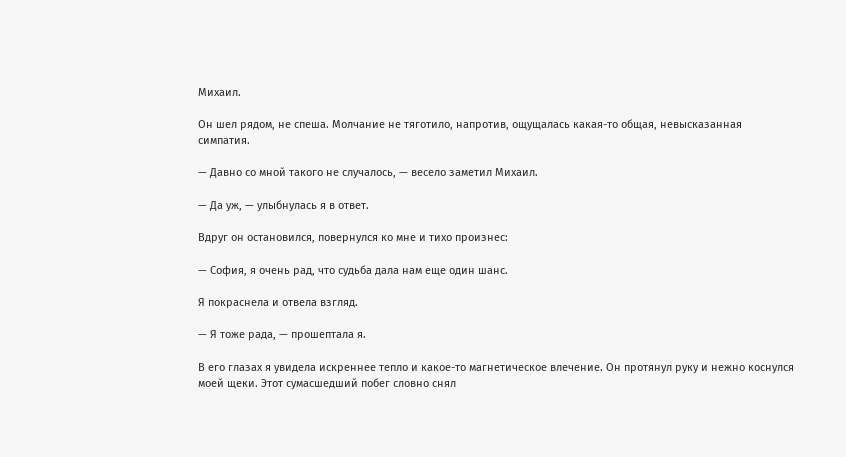Михаил.

Он шел рядом, не спеша. Молчание не тяготило, напротив, ощущалась какая-то общая, невысказанная симпатия.

— Давно со мной такого не случалось, — весело заметил Михаил.

— Да уж, — улыбнулась я в ответ.

Вдруг он остановился, повернулся ко мне и тихо произнес:

— София, я очень рад, что судьба дала нам еще один шанс.

Я покраснела и отвела взгляд.

— Я тоже рада, — прошептала я.

В его глазах я увидела искреннее тепло и какое-то магнетическое влечение. Он протянул руку и нежно коснулся моей щеки. Этот сумасшедший побег словно снял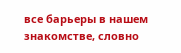все барьеры в нашем знакомстве, словно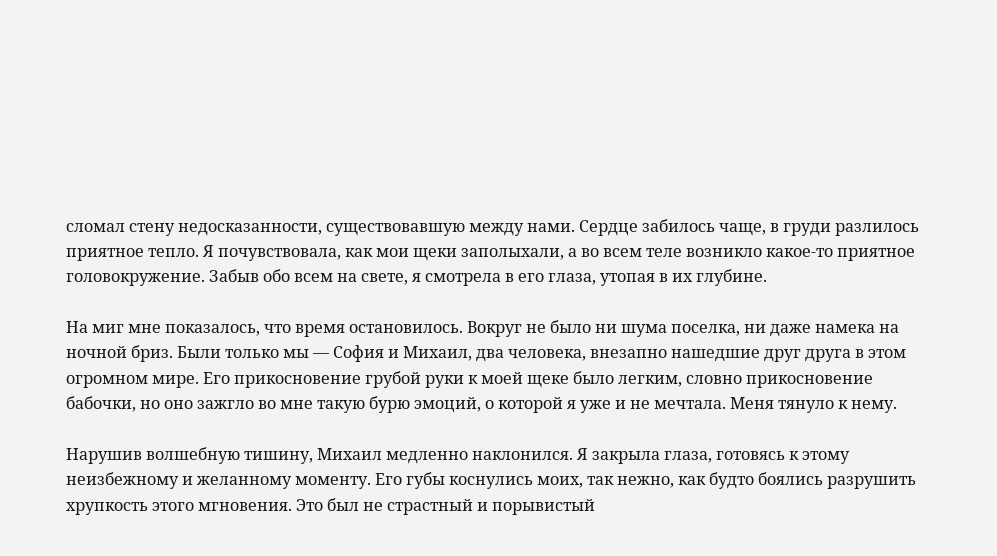сломал стену недосказанности, существовавшую между нами. Сердце забилось чаще, в груди разлилось приятное тепло. Я почувствовала, как мои щеки заполыхали, а во всем теле возникло какое-то приятное головокружение. Забыв обо всем на свете, я смотрела в его глаза, утопая в их глубине.

На миг мне показалось, что время остановилось. Вокруг не было ни шума поселка, ни даже намека на ночной бриз. Были только мы — София и Михаил, два человека, внезапно нашедшие друг друга в этом огромном мире. Его прикосновение грубой руки к моей щеке было легким, словно прикосновение бабочки, но оно зажгло во мне такую бурю эмоций, о которой я уже и не мечтала. Меня тянуло к нему.

Нарушив волшебную тишину, Михаил медленно наклонился. Я закрыла глаза, готовясь к этому неизбежному и желанному моменту. Его губы коснулись моих, так нежно, как будто боялись разрушить хрупкость этого мгновения. Это был не страстный и порывистый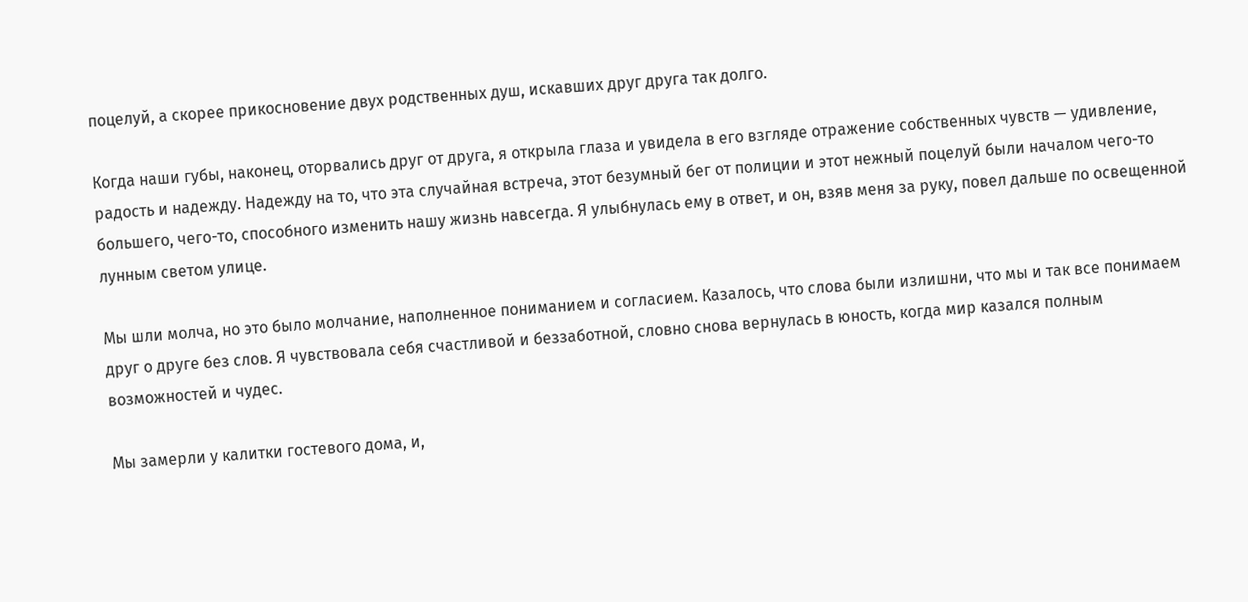поцелуй, а скорее прикосновение двух родственных душ, искавших друг друга так долго.

Когда наши губы, наконец, оторвались друг от друга, я открыла глаза и увидела в его взгляде отражение собственных чувств — удивление, радость и надежду. Надежду на то, что эта случайная встреча, этот безумный бег от полиции и этот нежный поцелуй были началом чего-то большего, чего-то, способного изменить нашу жизнь навсегда. Я улыбнулась ему в ответ, и он, взяв меня за руку, повел дальше по освещенной лунным светом улице.

Мы шли молча, но это было молчание, наполненное пониманием и согласием. Казалось, что слова были излишни, что мы и так все понимаем друг о друге без слов. Я чувствовала себя счастливой и беззаботной, словно снова вернулась в юность, когда мир казался полным возможностей и чудес.

Мы замерли у калитки гостевого дома, и,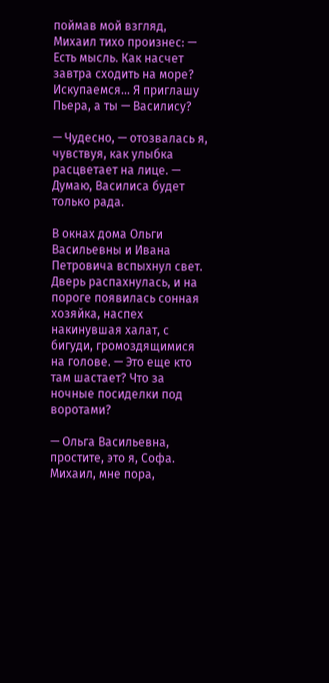поймав мой взгляд, Михаил тихо произнес: — Есть мысль. Как насчет завтра сходить на море? Искупаемся… Я приглашу Пьера, а ты — Василису?

— Чудесно, — отозвалась я, чувствуя, как улыбка расцветает на лице. — Думаю, Василиса будет только рада.

В окнах дома Ольги Васильевны и Ивана Петровича вспыхнул свет. Дверь распахнулась, и на пороге появилась сонная хозяйка, наспех накинувшая халат, с бигуди, громоздящимися на голове. — Это еще кто там шастает? Что за ночные посиделки под воротами?

— Ольга Васильевна, простите, это я, Софа. Михаил, мне пора,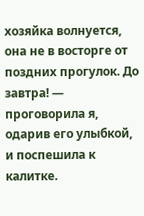хозяйка волнуется, она не в восторге от поздних прогулок. До завтра! — проговорила я, одарив его улыбкой, и поспешила к калитке.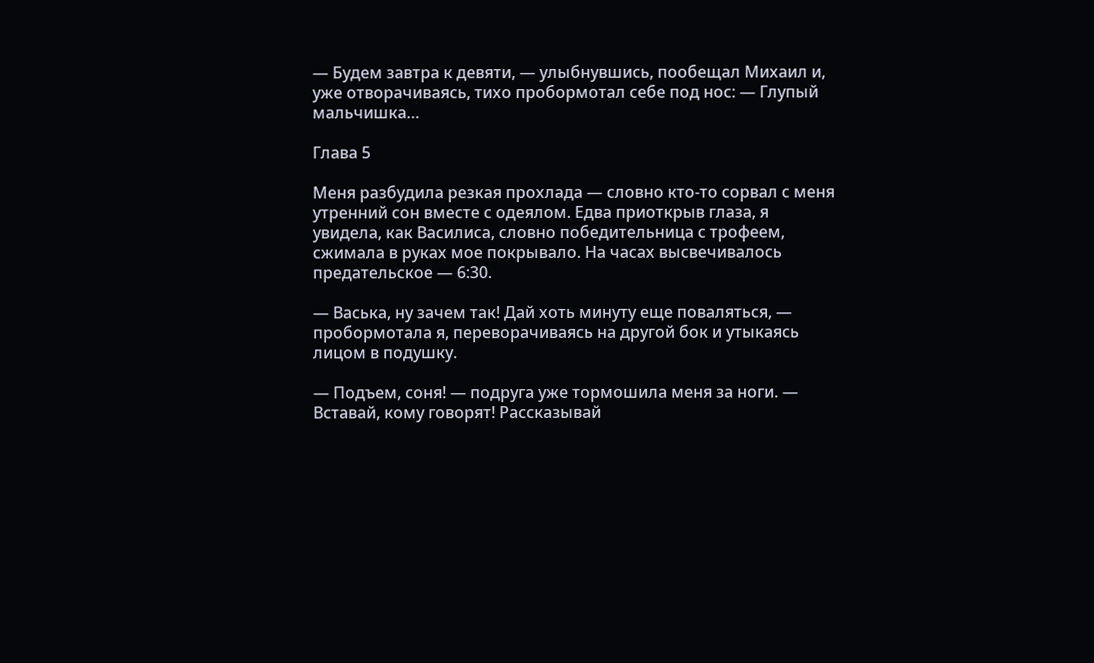— Будем завтра к девяти, — улыбнувшись, пообещал Михаил и, уже отворачиваясь, тихо пробормотал себе под нос: — Глупый мальчишка…

Глава 5

Меня разбудила резкая прохлада — словно кто-то сорвал с меня утренний сон вместе с одеялом. Едва приоткрыв глаза, я увидела, как Василиса, словно победительница с трофеем, сжимала в руках мое покрывало. На часах высвечивалось предательское — 6:30.

— Васька, ну зачем так! Дай хоть минуту еще поваляться, — пробормотала я, переворачиваясь на другой бок и утыкаясь лицом в подушку.

— Подъем, соня! — подруга уже тормошила меня за ноги. — Вставай, кому говорят! Рассказывай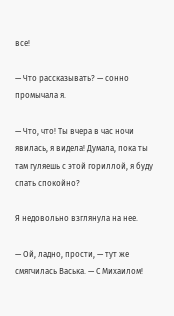все!

— Что рассказывать? — сонно промычала я.

— Что, что! Ты вчера в час ночи явилась, я видела! Думала, пока ты там гуляешь с этой гориллой, я буду спать спокойно?

Я недовольно взглянула на нее.

— Ой, ладно, прости, — тут же смягчилась Васька. — С Михаилом!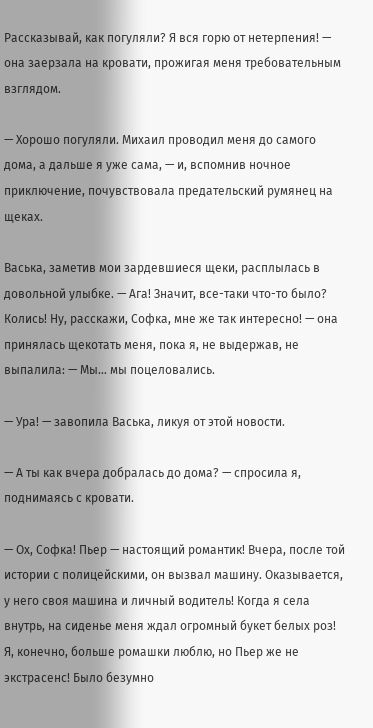Рассказывай, как погуляли? Я вся горю от нетерпения! — она заерзала на кровати, прожигая меня требовательным взглядом.

— Хорошо погуляли. Михаил проводил меня до самого дома, а дальше я уже сама, — и, вспомнив ночное приключение, почувствовала предательский румянец на щеках.

Васька, заметив мои зардевшиеся щеки, расплылась в довольной улыбке. — Ага! Значит, все-таки что-то было? Колись! Ну, расскажи, Софка, мне же так интересно! — она принялась щекотать меня, пока я, не выдержав, не выпалила: — Мы… мы поцеловались.

— Ура! — завопила Васька, ликуя от этой новости.

— А ты как вчера добралась до дома? — спросила я, поднимаясь с кровати.

— Ох, Софка! Пьер — настоящий романтик! Вчера, после той истории с полицейскими, он вызвал машину. Оказывается, у него своя машина и личный водитель! Когда я села внутрь, на сиденье меня ждал огромный букет белых роз! Я, конечно, больше ромашки люблю, но Пьер же не экстрасенс! Было безумно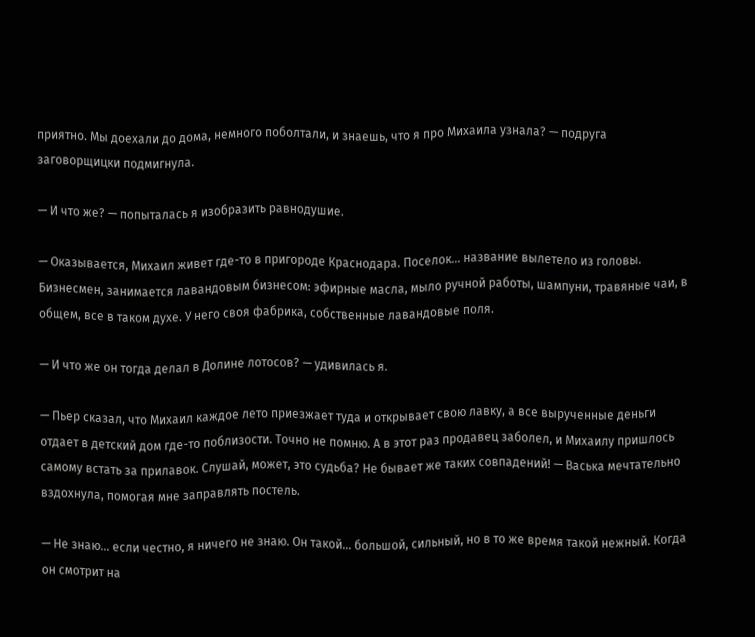приятно. Мы доехали до дома, немного поболтали, и знаешь, что я про Михаила узнала? — подруга заговорщицки подмигнула.

— И что же? — попыталась я изобразить равнодушие.

— Оказывается, Михаил живет где-то в пригороде Краснодара. Поселок… название вылетело из головы. Бизнесмен, занимается лавандовым бизнесом: эфирные масла, мыло ручной работы, шампуни, травяные чаи, в общем, все в таком духе. У него своя фабрика, собственные лавандовые поля.

— И что же он тогда делал в Долине лотосов? — удивилась я.

— Пьер сказал, что Михаил каждое лето приезжает туда и открывает свою лавку, а все вырученные деньги отдает в детский дом где-то поблизости. Точно не помню. А в этот раз продавец заболел, и Михаилу пришлось самому встать за прилавок. Слушай, может, это судьба? Не бывает же таких совпадений! — Васька мечтательно вздохнула, помогая мне заправлять постель.

— Не знаю… если честно, я ничего не знаю. Он такой… большой, сильный, но в то же время такой нежный. Когда он смотрит на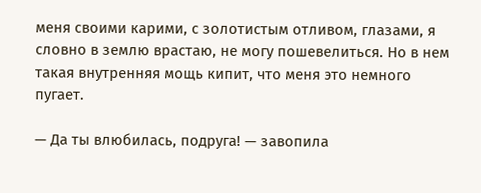меня своими карими, с золотистым отливом, глазами, я словно в землю врастаю, не могу пошевелиться. Но в нем такая внутренняя мощь кипит, что меня это немного пугает.

— Да ты влюбилась, подруга! — завопила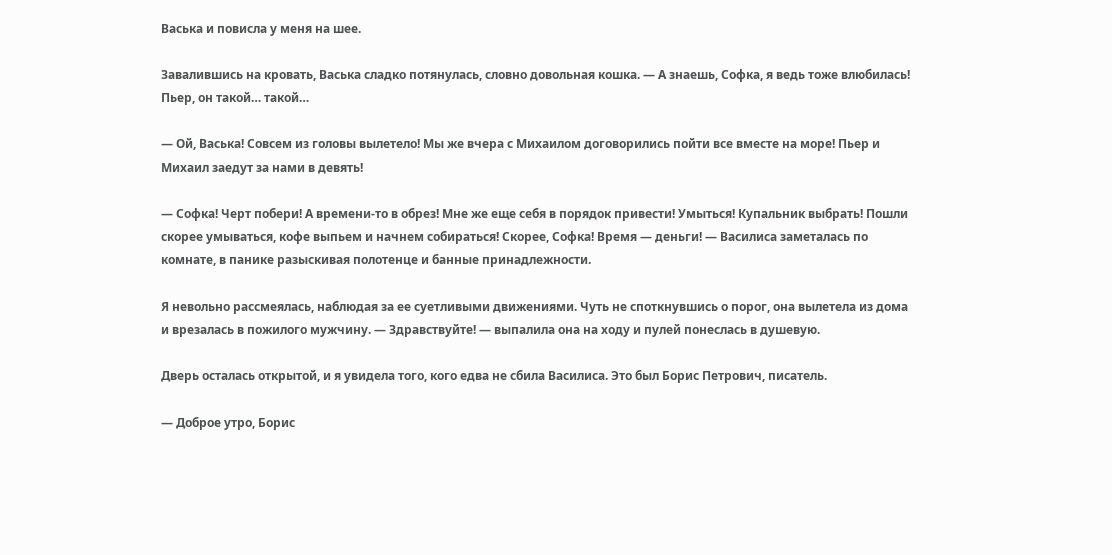Васька и повисла у меня на шее.

Завалившись на кровать, Васька сладко потянулась, словно довольная кошка. — А знаешь, Софка, я ведь тоже влюбилась! Пьер, он такой… такой…

— Ой, Васька! Совсем из головы вылетело! Мы же вчера с Михаилом договорились пойти все вместе на море! Пьер и Михаил заедут за нами в девять!

— Софка! Черт побери! А времени-то в обрез! Мне же еще себя в порядок привести! Умыться! Купальник выбрать! Пошли скорее умываться, кофе выпьем и начнем собираться! Скорее, Софка! Время — деньги! — Василиса заметалась по комнате, в панике разыскивая полотенце и банные принадлежности.

Я невольно рассмеялась, наблюдая за ее суетливыми движениями. Чуть не споткнувшись о порог, она вылетела из дома и врезалась в пожилого мужчину. — Здравствуйте! — выпалила она на ходу и пулей понеслась в душевую.

Дверь осталась открытой, и я увидела того, кого едва не сбила Василиса. Это был Борис Петрович, писатель.

— Доброе утро, Борис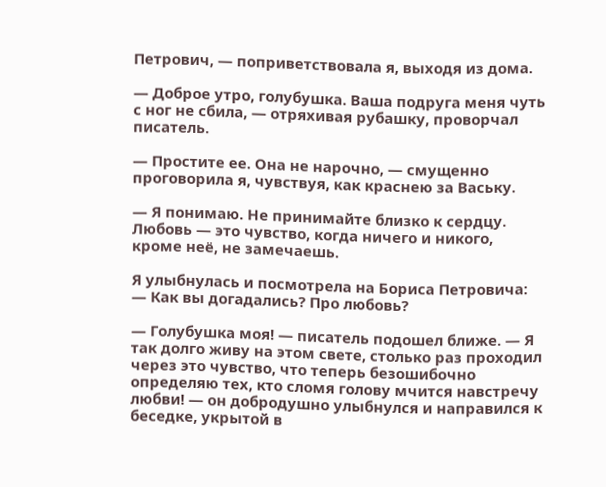Петрович, — поприветствовала я, выходя из дома.

— Доброе утро, голубушка. Ваша подруга меня чуть с ног не сбила, — отряхивая рубашку, проворчал писатель.

— Простите ее. Она не нарочно, — смущенно проговорила я, чувствуя, как краснею за Ваську.

— Я понимаю. Не принимайте близко к сердцу. Любовь — это чувство, когда ничего и никого, кроме неё, не замечаешь.

Я улыбнулась и посмотрела на Бориса Петровича: — Как вы догадались? Про любовь?

— Голубушка моя! — писатель подошел ближе. — Я так долго живу на этом свете, столько раз проходил через это чувство, что теперь безошибочно определяю тех, кто сломя голову мчится навстречу любви! — он добродушно улыбнулся и направился к беседке, укрытой в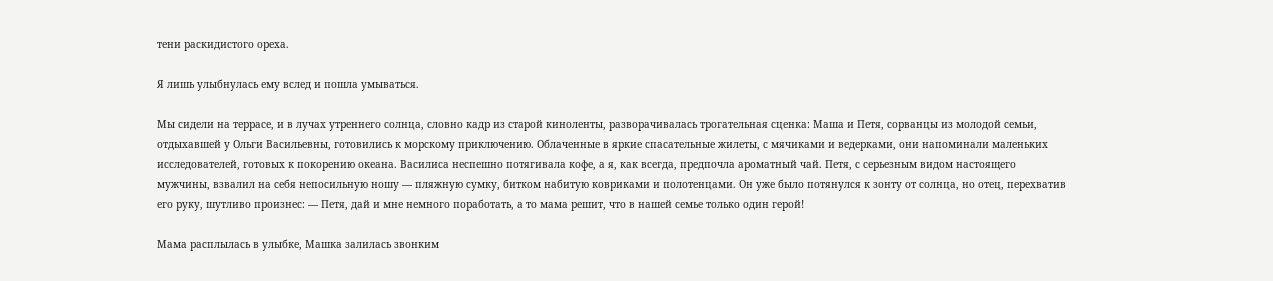тени раскидистого ореха.

Я лишь улыбнулась ему вслед и пошла умываться.

Мы сидели на террасе, и в лучах утреннего солнца, словно кадр из старой киноленты, разворачивалась трогательная сценка: Маша и Петя, сорванцы из молодой семьи, отдыхавшей у Ольги Васильевны, готовились к морскому приключению. Облаченные в яркие спасательные жилеты, с мячиками и ведерками, они напоминали маленьких исследователей, готовых к покорению океана. Василиса неспешно потягивала кофе, а я, как всегда, предпочла ароматный чай. Петя, с серьезным видом настоящего мужчины, взвалил на себя непосильную ношу — пляжную сумку, битком набитую ковриками и полотенцами. Он уже было потянулся к зонту от солнца, но отец, перехватив его руку, шутливо произнес: — Петя, дай и мне немного поработать, а то мама решит, что в нашей семье только один герой!

Мама расплылась в улыбке, Машка залилась звонким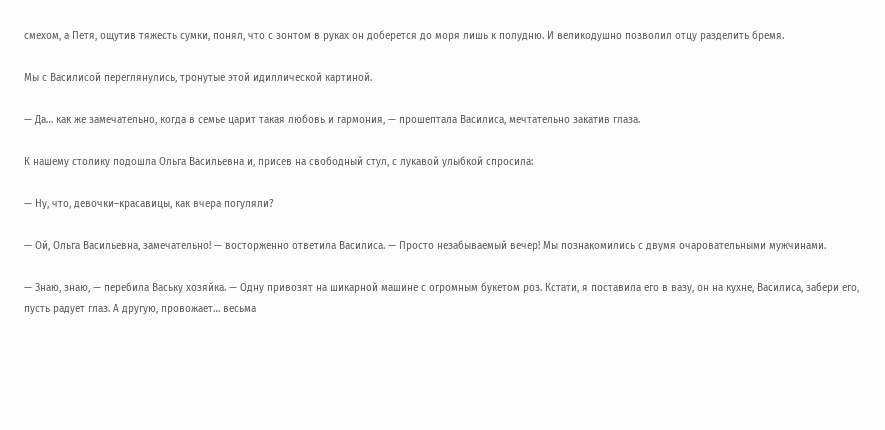смехом, а Петя, ощутив тяжесть сумки, понял, что с зонтом в руках он доберется до моря лишь к полудню. И великодушно позволил отцу разделить бремя.

Мы с Василисой переглянулись, тронутые этой идиллической картиной.

— Да… как же замечательно, когда в семье царит такая любовь и гармония, — прошептала Василиса, мечтательно закатив глаза.

К нашему столику подошла Ольга Васильевна и, присев на свободный стул, с лукавой улыбкой спросила:

— Ну, что, девочки–красавицы, как вчера погуляли?

— Ой, Ольга Васильевна, замечательно! — восторженно ответила Василиса. — Просто незабываемый вечер! Мы познакомились с двумя очаровательными мужчинами.

— Знаю, знаю, — перебила Ваську хозяйка. — Одну привозят на шикарной машине с огромным букетом роз. Кстати, я поставила его в вазу, он на кухне, Василиса, забери его, пусть радует глаз. А другую, провожает… весьма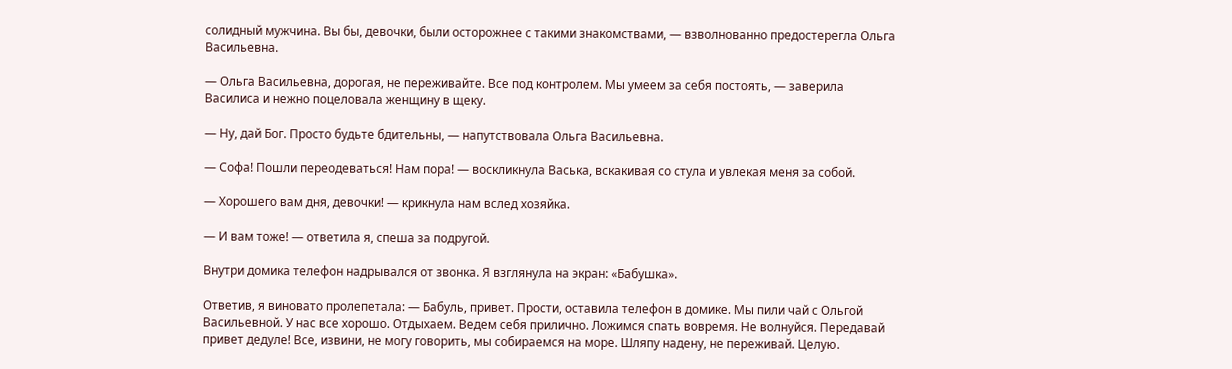солидный мужчина. Вы бы, девочки, были осторожнее с такими знакомствами, — взволнованно предостерегла Ольга Васильевна.

— Ольга Васильевна, дорогая, не переживайте. Все под контролем. Мы умеем за себя постоять, — заверила Василиса и нежно поцеловала женщину в щеку.

— Ну, дай Бог. Просто будьте бдительны, — напутствовала Ольга Васильевна.

— Софа! Пошли переодеваться! Нам пора! — воскликнула Васька, вскакивая со стула и увлекая меня за собой.

— Хорошего вам дня, девочки! — крикнула нам вслед хозяйка.

— И вам тоже! — ответила я, спеша за подругой.

Внутри домика телефон надрывался от звонка. Я взглянула на экран: «Бабушка».

Ответив, я виновато пролепетала: — Бабуль, привет. Прости, оставила телефон в домике. Мы пили чай с Ольгой Васильевной. У нас все хорошо. Отдыхаем. Ведем себя прилично. Ложимся спать вовремя. Не волнуйся. Передавай привет дедуле! Все, извини, не могу говорить, мы собираемся на море. Шляпу надену, не переживай. Целую.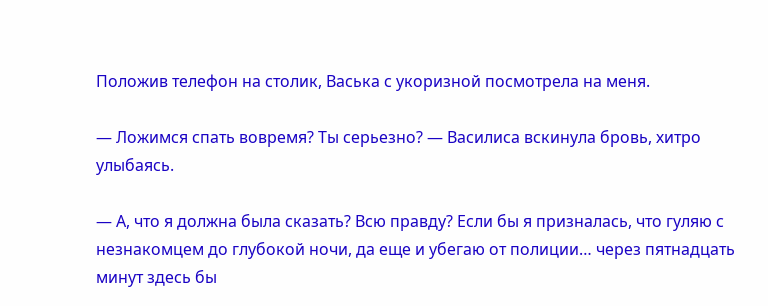Положив телефон на столик, Васька с укоризной посмотрела на меня.

— Ложимся спать вовремя? Ты серьезно? — Василиса вскинула бровь, хитро улыбаясь.

— А, что я должна была сказать? Всю правду? Если бы я призналась, что гуляю с незнакомцем до глубокой ночи, да еще и убегаю от полиции… через пятнадцать минут здесь бы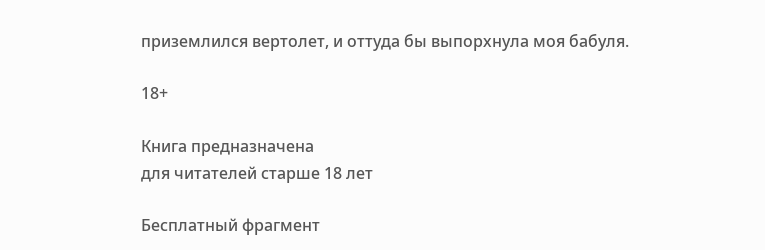приземлился вертолет, и оттуда бы выпорхнула моя бабуля.

18+

Книга предназначена
для читателей старше 18 лет

Бесплатный фрагмент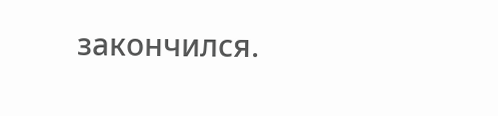закончился.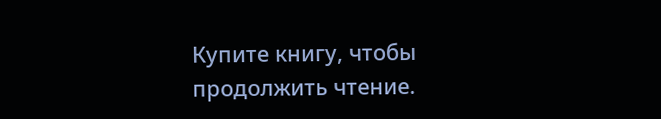Купите книгу, чтобы продолжить чтение.